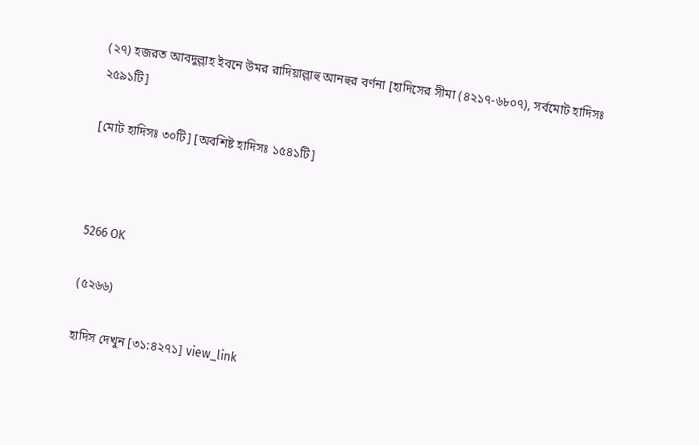(২৭) হজরত আবদুল্লাহ ইবনে উমর রাদিয়াল্লাহু আনহুর বর্ণনা [হাদিসের সীমা (৪২১৭-৬৮০৭), সর্বমোট হাদিসঃ ২৫৯১টি]

[মোট হাদিসঃ ৩০টি] [অবশিষ্ট হাদিসঃ ১৫৪১টি]



5266 OK

(৫২৬৬)

হাদিস দেখুন [৩১:৪২৭১] view_link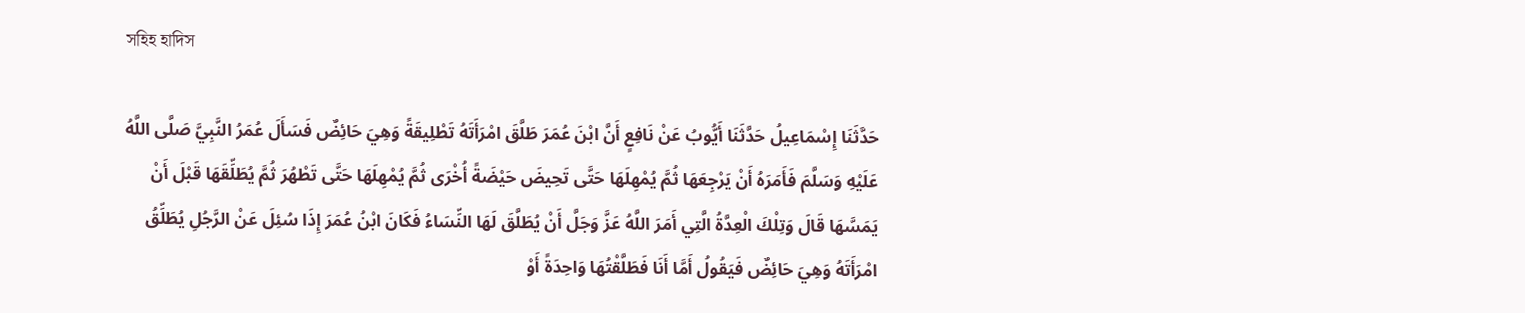সহিহ হাদিস

حَدَّثَنَا إِسْمَاعِيلُ حَدَّثَنَا أَيُّوبُ عَنْ نَافِعٍ أَنَّ ابْنَ عُمَرَ طَلَّقَ امْرَأَتَهُ تَطْلِيقَةً وَهِيَ حَائِضٌ فَسَأَلَ عُمَرُ النَّبِيَّ صَلَّى اللَّهُ عَلَيْهِ وَسَلَّمَ فَأَمَرَهُ أَنْ يَرْجِعَهَا ثُمَّ يُمْهِلَهَا حَتَّى تَحِيضَ حَيْضَةً أُخْرَى ثُمَّ يُمْهِلَهَا حَتَّى تَطْهُرَ ثُمَّ يُطَلِّقَهَا قَبْلَ أَنْ يَمَسَّهَا قَالَ وَتِلْكَ الْعِدَّةُ الَّتِي أَمَرَ اللَّهُ عَزَّ وَجَلَّ أَنْ يُطَلَّقَ لَهَا النِّسَاءُ فَكَانَ ابْنُ عُمَرَ إِذَا سُئِلَ عَنْ الرَّجُلِ يُطَلِّقُ امْرَأَتَهُ وَهِيَ حَائِضٌ فَيَقُولُ أَمَّا أَنَا فَطَلَّقْتُهَا وَاحِدَةً أَوْ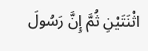اثْنَتَيْنِ ثُمَّ إِنَّ رَسُولَ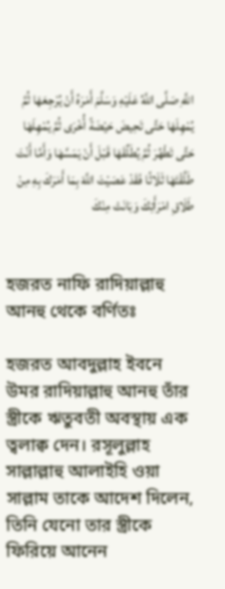اللَّهِ صَلَّى اللَّهُ عَلَيْهِ وَسَلَّمَ أَمَرَهُ أَنْ يُرْجِعَهَا ثُمَّ يُمْهِلَهَا حَتَّى تَحِيضَ حَيْضَةً أُخْرَى ثُمَّ يُمْهِلَهَا حَتَّى تَطْهُرَ ثُمَّ يُطَلِّقَهَا قَبْلَ أَنْ يَمَسَّهَا وَأَمَّا أَنْتَ طَلَّقْتَهَا ثَلَاثًا فَقَدْ عَصَيْتَ اللَّهَ بِمَا أَمَرَكَ بِهِ مِنْ طَلَاقِ امْرَأَتِكَ وَبَانَتْ مِنْكَ


হজরত নাফি রাদিয়াল্লাহু আনহু থেকে বর্ণিতঃ

হজরত আবদুল্লাহ ইবনে উমর রাদিয়াল্লাহু আনহু তাঁর স্ত্রীকে ঋতুবতী অবস্থায় এক ত্বলাক্ব দেন। রসূলুল্লাহ সাল্লাল্লাহু আলাইহি ওয়া সাল্লাম তাকে আদেশ দিলেন, তিনি যেনো তার স্ত্রীকে ফিরিয়ে আনেন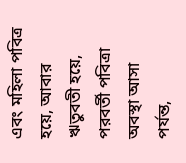এবং মহিলা পবিত্র হয়ে, আবার ঋতুবতী হয়ে, পরবর্তী পবিত্রা অবস্থা আসা পর্যন্ত,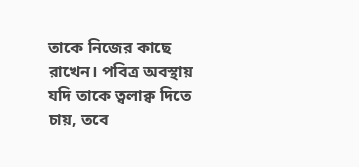তাকে নিজের কাছে রাখেন। পবিত্র অবস্থায় যদি তাকে ত্বলাক্ব দিতে চায়, তবে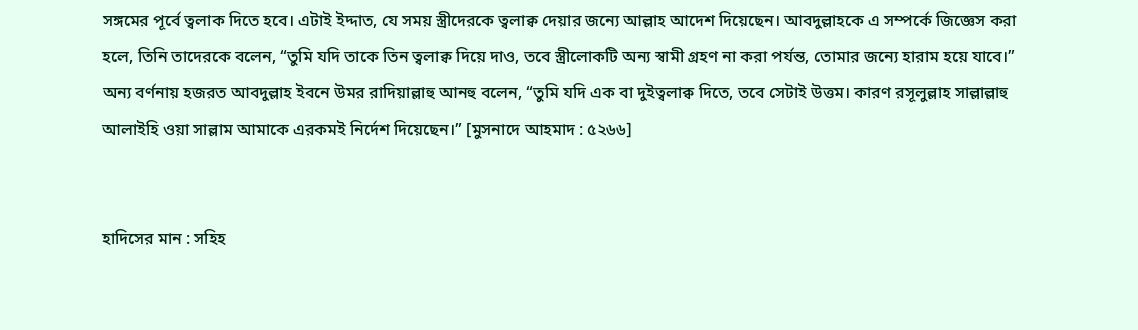সঙ্গমের পূর্বে ত্বলাক দিতে হবে। এটাই ইদ্দাত, যে সময় স্ত্রীদেরকে ত্বলাক্ব দেয়ার জন্যে আল্লাহ আদেশ দিয়েছেন। আবদুল্লাহকে এ সম্পর্কে জিজ্ঞেস করা হলে, তিনি তাদেরকে বলেন, “তুমি যদি তাকে তিন ত্বলাক্ব দিয়ে দাও, তবে স্ত্রীলোকটি অন্য স্বামী গ্রহণ না করা পর্যন্ত, তোমার জন্যে হারাম হয়ে যাবে।” অন্য বর্ণনায় হজরত আবদুল্লাহ ইবনে উমর রাদিয়াল্লাহু আনহু বলেন, “তুমি যদি এক বা দুইত্বলাক্ব দিতে, তবে সেটাই উত্তম। কারণ রসূলুল্লাহ সাল্লাল্লাহু আলাইহি ওয়া সাল্লাম আমাকে এরকমই নির্দেশ দিয়েছেন।” [মুসনাদে আহমাদ : ৫২৬৬]


হাদিসের মান : সহিহ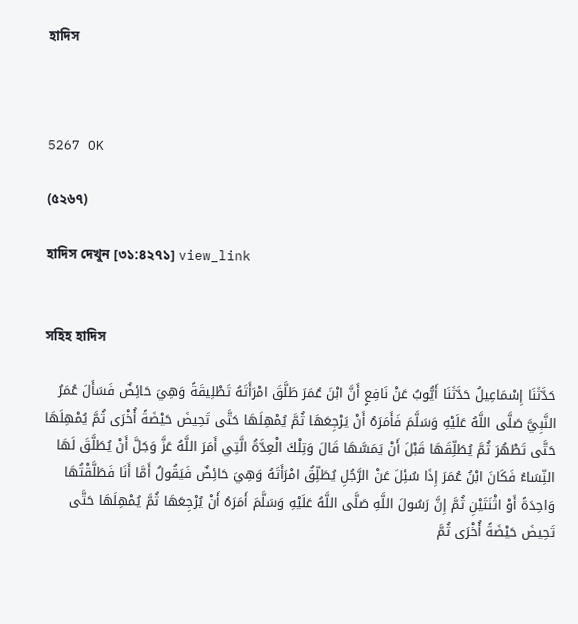হাদিস



5267 OK

(৫২৬৭)

হাদিস দেখুন [৩১:৪২৭১] view_link


সহিহ হাদিস

حَدَّثَنَا إِسْمَاعِيلُ حَدَّثَنَا أَيُّوبُ عَنْ نَافِعٍ أَنَّ ابْنَ عُمَرَ طَلَّقَ امْرَأَتَهُ تَطْلِيقَةً وَهِيَ حَائِضٌ فَسَأَلَ عُمَرُ النَّبِيَّ صَلَّى اللَّهُ عَلَيْهِ وَسَلَّمَ فَأَمَرَهُ أَنْ يَرْجِعَهَا ثُمَّ يُمْهِلَهَا حَتَّى تَحِيضَ حَيْضَةً أُخْرَى ثُمَّ يُمْهِلَهَا حَتَّى تَطْهُرَ ثُمَّ يُطَلِّقَهَا قَبْلَ أَنْ يَمَسَّهَا قَالَ وَتِلْكَ الْعِدَّةُ الَّتِي أَمَرَ اللَّهُ عَزَّ وَجَلَّ أَنْ يُطَلَّقَ لَهَا النِّسَاءُ فَكَانَ ابْنُ عُمَرَ إِذَا سُئِلَ عَنْ الرَّجُلِ يُطَلِّقُ امْرَأَتَهُ وَهِيَ حَائِضٌ فَيَقُولُ أَمَّا أَنَا فَطَلَّقْتُهَا وَاحِدَةً أَوْ اثْنَتَيْنِ ثُمَّ إِنَّ رَسُولَ اللَّهِ صَلَّى اللَّهُ عَلَيْهِ وَسَلَّمَ أَمَرَهُ أَنْ يُرْجِعَهَا ثُمَّ يُمْهِلَهَا حَتَّى تَحِيضَ حَيْضَةً أُخْرَى ثُمَّ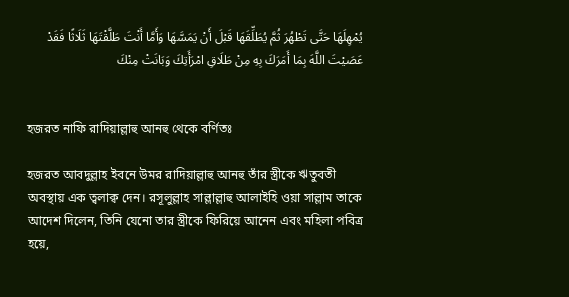يُمْهِلَهَا حَتَّى تَطْهُرَ ثُمَّ يُطَلِّقَهَا قَبْلَ أَنْ يَمَسَّهَا وَأَمَّا أَنْتَ طَلَّقْتَهَا ثَلَاثًا فَقَدْ عَصَيْتَ اللَّهَ بِمَا أَمَرَكَ بِهِ مِنْ طَلَاقِ امْرَأَتِكَ وَبَانَتْ مِنْكَ


হজরত নাফি রাদিয়াল্লাহু আনহু থেকে বর্ণিতঃ

হজরত আবদুল্লাহ ইবনে উমর রাদিয়াল্লাহু আনহু তাঁর স্ত্রীকে ঋতুবতী অবস্থায় এক ত্বলাক্ব দেন। রসূলুল্লাহ সাল্লাল্লাহু আলাইহি ওয়া সাল্লাম তাকে আদেশ দিলেন, তিনি যেনো তার স্ত্রীকে ফিরিয়ে আনেন এবং মহিলা পবিত্র হয়ে,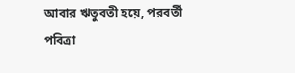আবার ঋতুবতী হয়ে, পরবর্তী পবিত্রা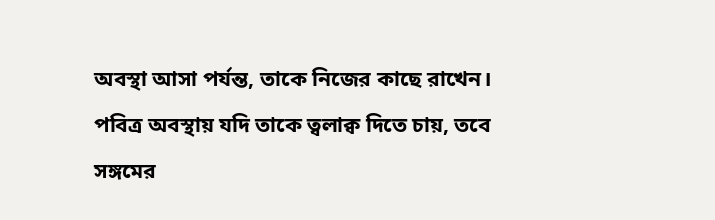অবস্থা আসা পর্যন্ত, তাকে নিজের কাছে রাখেন। পবিত্র অবস্থায় যদি তাকে ত্বলাক্ব দিতে চায়, তবে সঙ্গমের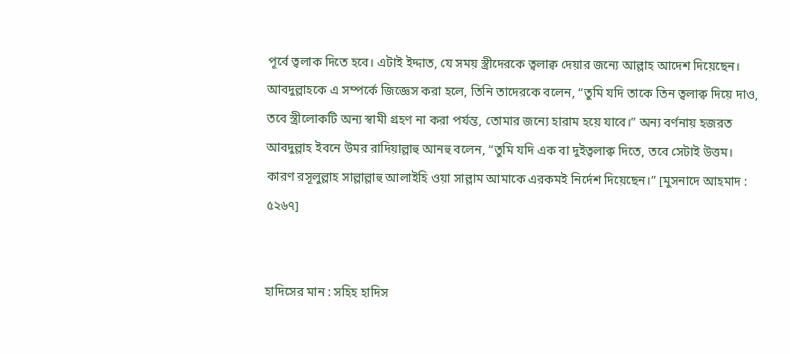পূর্বে ত্বলাক দিতে হবে। এটাই ইদ্দাত, যে সময় স্ত্রীদেরকে ত্বলাক্ব দেয়ার জন্যে আল্লাহ আদেশ দিয়েছেন। আবদুল্লাহকে এ সম্পর্কে জিজ্ঞেস করা হলে, তিনি তাদেরকে বলেন, “তুমি যদি তাকে তিন ত্বলাক্ব দিয়ে দাও, তবে স্ত্রীলোকটি অন্য স্বামী গ্রহণ না করা পর্যন্ত, তোমার জন্যে হারাম হয়ে যাবে।” অন্য বর্ণনায় হজরত আবদুল্লাহ ইবনে উমর রাদিয়াল্লাহু আনহু বলেন, “তুমি যদি এক বা দুইত্বলাক্ব দিতে, তবে সেটাই উত্তম। কারণ রসূলুল্লাহ সাল্লাল্লাহু আলাইহি ওয়া সাল্লাম আমাকে এরকমই নির্দেশ দিয়েছেন।” [মুসনাদে আহমাদ : ৫২৬৭]


হাদিসের মান : সহিহ হাদিস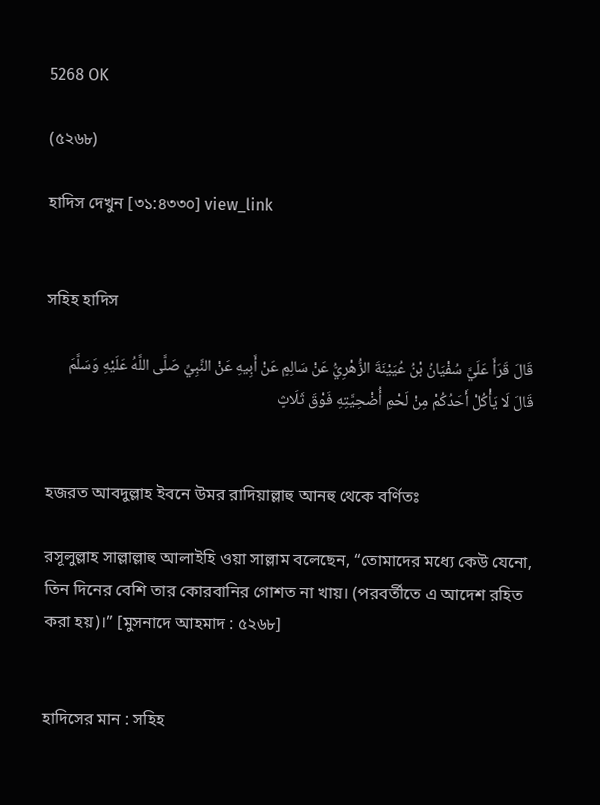5268 OK

(৫২৬৮)

হাদিস দেখুন [৩১:৪৩৩০] view_link


সহিহ হাদিস

قَالَ قَرَأَ عَلَيَّ سُفْيَانُ بْنُ عُيَيْنَةَ الزُّهْرِيُّ عَنْ سَالِمٍ عَنْ أَبِيهِ عَنْ النَّبِيِّ صَلَّى اللَّهُ عَلَيْهِ وَسَلَّمَ قَالَ لَا يَأْكُلْ أَحَدُكُمْ مِنْ لَحْمِ أُضْحِيَّتِهِ فَوْقَ ثَلَاثٍ


হজরত আবদুল্লাহ ইবনে উমর রাদিয়াল্লাহু আনহু থেকে বর্ণিতঃ

রসূলুল্লাহ সাল্লাল্লাহু আলাইহি ওয়া সাল্লাম বলেছেন, “তোমাদের মধ্যে কেউ যেনো, তিন দিনের বেশি তার কোরবানির গোশত না খায়। (পরবর্তীতে এ আদেশ রহিত করা হয়)।” [মুসনাদে আহমাদ : ৫২৬৮]


হাদিসের মান : সহিহ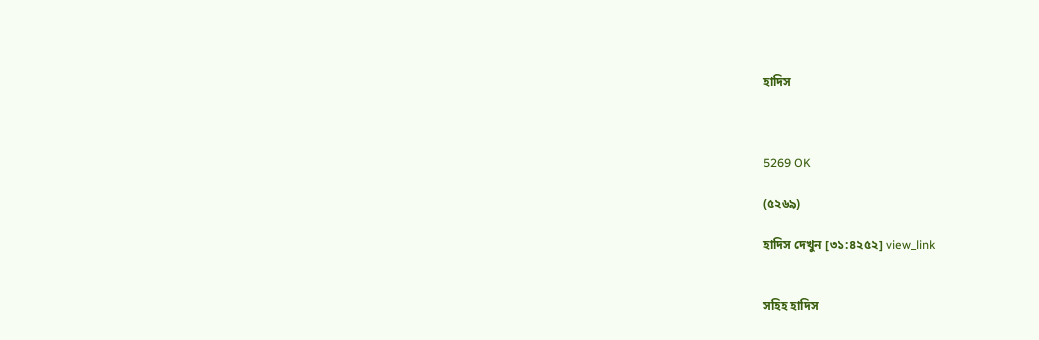হাদিস



5269 OK

(৫২৬৯)

হাদিস দেখুন [৩১:৪২৫২] view_link


সহিহ হাদিস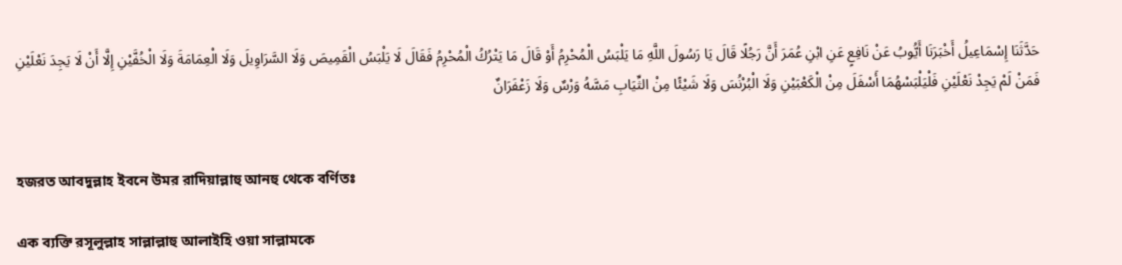حَدَّثَنَا إِسْمَاعِيلُ أَخْبَرَنَا أَيُّوبُ عَنْ نَافِعٍ عَنِ ابْنِ عُمَرَ أَنَّ رَجُلًا قَالَ يَا رَسُولَ اللَّهِ مَا يَلْبَسُ الْمُحْرِمُ أَوْ قَالَ مَا يَتْرُكُ الْمُحْرِمُ فَقَالَ لَا يَلْبَسُ الْقَمِيصَ وَلَا السَّرَاوِيلَ وَلَا الْعِمَامَةَ وَلَا الْخُفَّيْنِ إِلَّا أَنْ لَا يَجِدَ نَعْلَيْنِ فَمَنْ لَمْ يَجِدْ نَعْلَيْنِ فَلْيَلْبَسْهُمَا أَسْفَلَ مِنْ الْكَعْبَيْنِ وَلَا الْبُرْنُسَ وَلَا شَيْئًا مِنْ الثِّيَابِ مَسَّهُ وَرْسٌ وَلَا زَعْفَرَانٌ


হজরত আবদুল্লাহ ইবনে উমর রাদিয়াল্লাহু আনহু থেকে বর্ণিতঃ

এক ব্যক্তি রসূলুল্লাহ সাল্লাল্লাহু আলাইহি ওয়া সাল্লামকে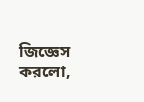জিজ্ঞেস করলো,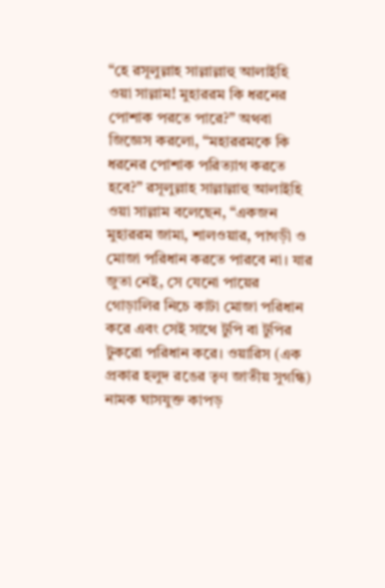“হে রসূলুল্লাহ সাল্লাল্লাহু আলাইহি ওয়া সাল্লাম! মুহাররম কি ধরনের পোশাক পরতে পারে?” অথবা জিজ্ঞেস করলো, “মহাররমকে কি ধরনের পোশাক পরিত্যাগ করতে হবে?” রসূলুল্লাহ সাল্লাল্লাহু আলাইহি ওয়া সাল্লাম বলেছেন, “একজন মুহাররম জামা, শালওয়ার, পাগড়ী ও মোজা পরিধান করতে পারবে না। যার জুতা নেই, সে যেনো পায়ের গোড়ালির নিচে কাটা মোজা পরিধান করে এবং সেই সাথে টুপি বা টুপির টুকরো পরিধান করে। ওয়ারিস (এক প্রকার হলুদ রঙের তৃণ জাতীয় সুগন্ধি) নামক ঘাসযুক্ত কাপড়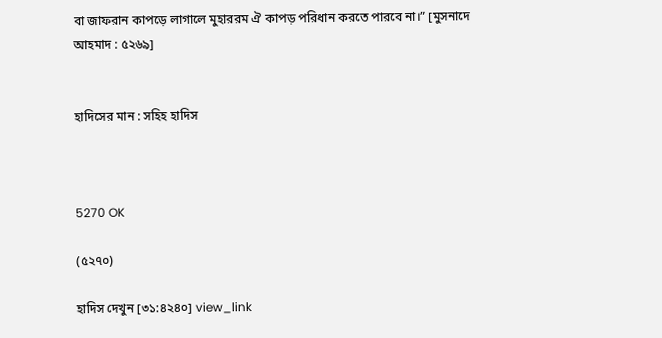বা জাফরান কাপড়ে লাগালে মুহাররম ঐ কাপড় পরিধান করতে পারবে না।” [মুসনাদে আহমাদ : ৫২৬৯]


হাদিসের মান : সহিহ হাদিস



5270 OK

(৫২৭০)

হাদিস দেখুন [৩১:৪২৪০] view_link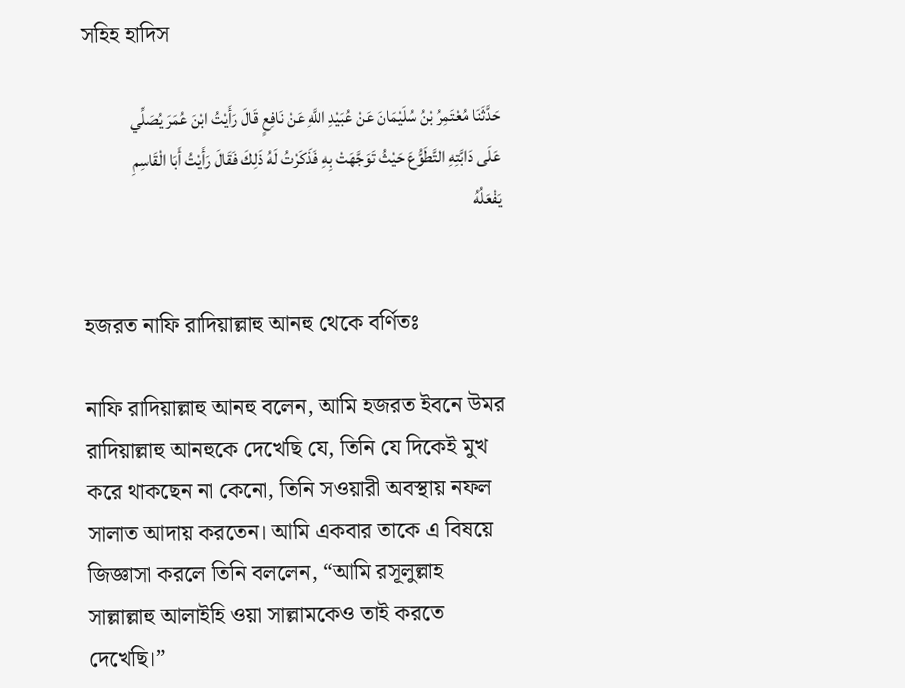সহিহ হাদিস

حَدَّثَنَا مُعْتَمِرُ بْنُ سُلَيْمَانَ عَنْ عُبَيْدِ اللَّهِ عَنْ نَافِعٍ قَالَ رَأَيْتُ ابْنَ عُمَرَ يُصَلِّي عَلَى دَابَّتِهِ التَّطَوُّعَ حَيْثُ تَوَجَّهَتْ بِهِ فَذَكَرْتُ لَهُ ذَلِكَ فَقَالَ رَأَيْتُ أَبَا الْقَاسِمِ يَفْعَلُهُ


হজরত নাফি রাদিয়াল্লাহু আনহু থেকে বর্ণিতঃ

নাফি রাদিয়াল্লাহু আনহু বলেন, আমি হজরত ইবনে উমর রাদিয়াল্লাহু আনহুকে দেখেছি যে, তিনি যে দিকেই মুখ করে থাকছেন না কেনো, তিনি সওয়ারী অবস্থায় নফল সালাত আদায় করতেন। আমি একবার তাকে এ বিষয়ে জিজ্ঞাসা করলে তিনি বললেন, “আমি রসূলুল্লাহ সাল্লাল্লাহু আলাইহি ওয়া সাল্লামকেও তাই করতে দেখেছি।”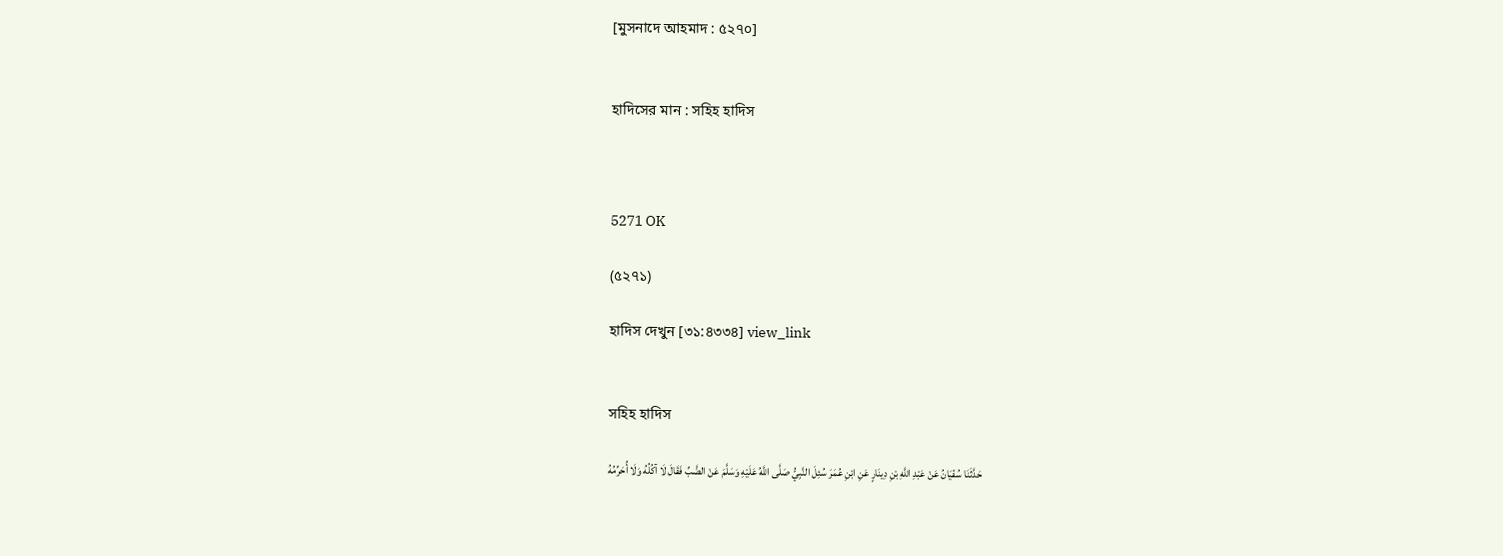[মুসনাদে আহমাদ : ৫২৭০]


হাদিসের মান : সহিহ হাদিস



5271 OK

(৫২৭১)

হাদিস দেখুন [৩১:৪৩৩৪] view_link


সহিহ হাদিস

حَدَّثَنَا سُفْيَانُ عَنْ عَبْدِ اللَّهِ بْنِ دِينَارٍ عَنِ ابْنِ عُمَرَ سُئِلَ النَّبِيُّ صَلَّى اللَّهُ عَلَيْهِ وَسَلَّمَ عَنْ الضَّبِّ فَقَالَ لَا آكُلُهُ وَلَا أُحَرِّمُهُ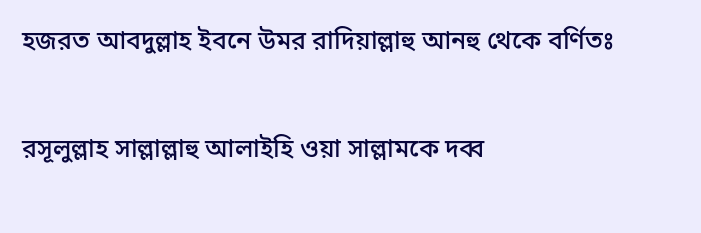হজরত আবদুল্লাহ ইবনে উমর রাদিয়াল্লাহু আনহু থেকে বর্ণিতঃ

রসূলুল্লাহ সাল্লাল্লাহু আলাইহি ওয়া সাল্লামকে দব্ব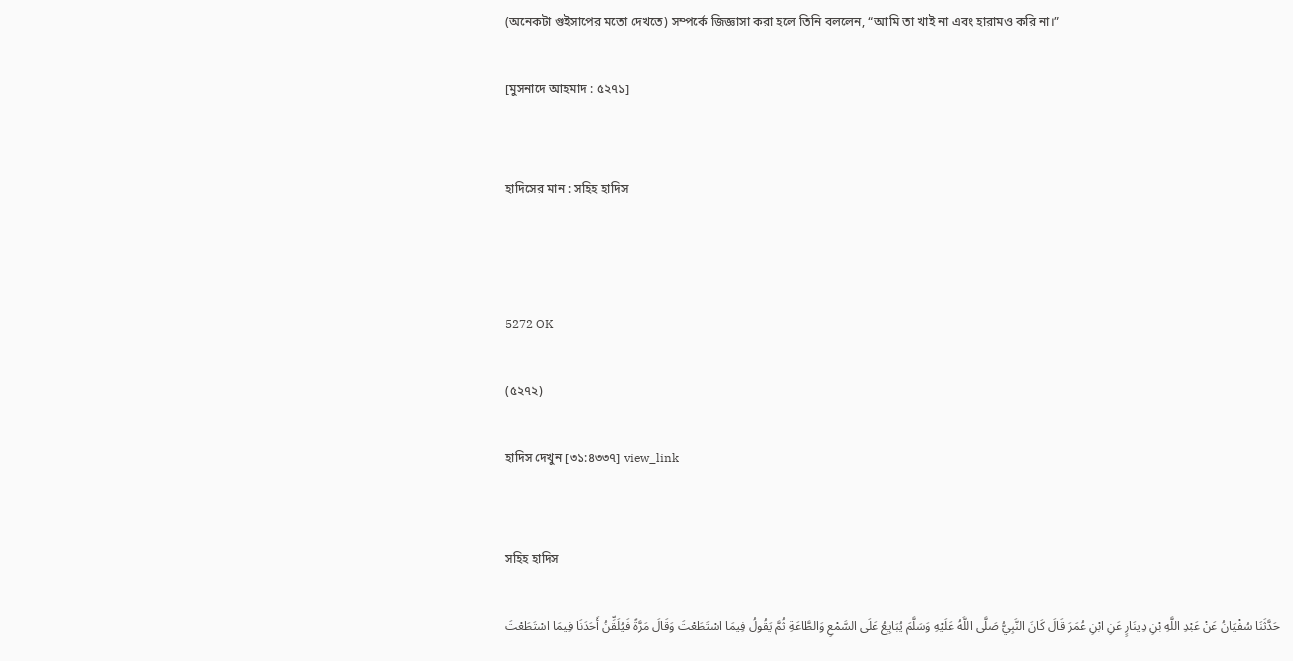(অনেকটা গুইসাপের মতো দেখতে) সম্পর্কে জিজ্ঞাসা করা হলে তিনি বললেন, “আমি তা খাই না এবং হারামও করি না।”

[মুসনাদে আহমাদ : ৫২৭১]


হাদিসের মান : সহিহ হাদিস



5272 OK

(৫২৭২)

হাদিস দেখুন [৩১:৪৩৩৭] view_link


সহিহ হাদিস

حَدَّثَنَا سُفْيَانُ عَنْ عَبْدِ اللَّهِ بْنِ دِينَارٍ عَنِ ابْنِ عُمَرَ قَالَ كَانَ النَّبِيُّ صَلَّى اللَّهُ عَلَيْهِ وَسَلَّمَ يُبَايِعُ عَلَى السَّمْعِ وَالطَّاعَةِ ثُمَّ يَقُولُ فِيمَا اسْتَطَعْتَ وَقَالَ مَرَّةً فَيُلَقِّنُ أَحَدَنَا فِيمَا اسْتَطَعْتَ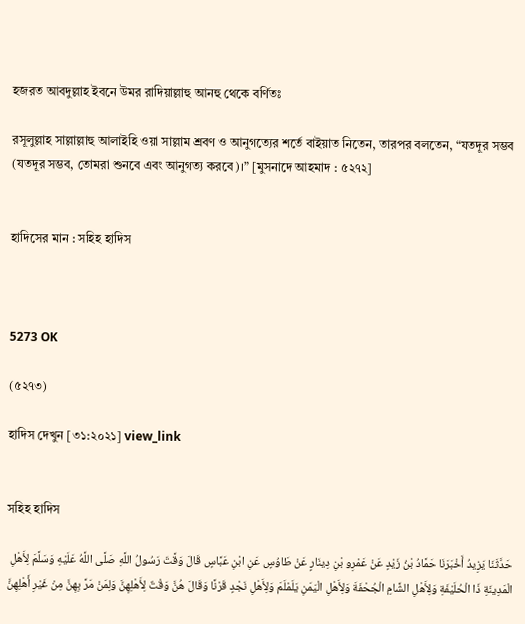হজরত আবদুল্লাহ ইবনে উমর রাদিয়াল্লাহু আনহু থেকে বর্ণিতঃ

রসূলুল্লাহ সাল্লাল্লাহু আলাইহি ওয়া সাল্লাম শ্রবণ ও আনুগত্যের শর্তে বাইয়াত নিতেন, তারপর বলতেন, “যতদূর সম্ভব (যতদূর সম্ভব, তোমরা শুনবে এবং আনুগত্য করবে)।” [মুসনাদে আহমাদ : ৫২৭২]


হাদিসের মান : সহিহ হাদিস



5273 OK

(৫২৭৩)

হাদিস দেখুন [৩১:২০২১] view_link


সহিহ হাদিস

حَدَّثَنَا يَزِيدُ أَخْبَرَنَا حَمَّادُ بْنُ زَيْدٍ عَنْ عَمْرِو بْنِ دِينَارٍ عَنْ طَاوُسٍ عَنِ ابْنِ عَبَّاسٍ قَالَ وَقَّتَ رَسُولُ اللَّهِ صَلَّى اللَّهُ عَلَيْهِ وَسَلَّمَ لِأَهْلِ الْمَدِينَةِ ذَا الْحُلَيْفَةِ وَلِأَهْلِ الشَّامِ الْجُحْفَةَ وَلِأَهْلِ الْيَمَنِ يَلَمْلَمَ وَلِأَهْلِ نَجْدٍ قَرْنًا وَقَالَ هُنَّ وَقْتٌ لِأَهْلِهِنَّ وَلِمَنْ مَرَّ بِهِنَّ مِنْ غَيْرِ أَهْلِهِنَّ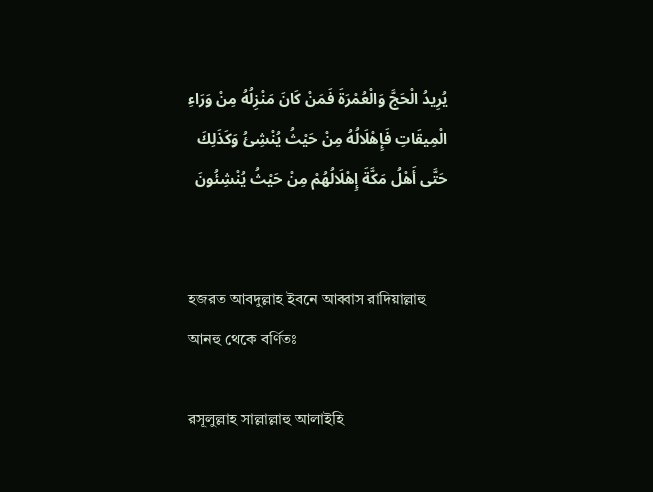يُرِيدُ الْحَجَّ وَالْعُمْرَةَ فَمَنْ كَانَ مَنْزِلُهُ مِنْ وَرَاءِ الْمِيقَاتِ فَإِهْلَالُهُ مِنْ حَيْثُ يُنْشِئُ وَكَذَلِكَ حَتَّى أَهْلُ مَكَّةَ إِهْلَالُهُمْ مِنْ حَيْثُ يُنْشِئُونَ


হজরত আবদুল্লাহ ইবনে আব্বাস রাদিয়াল্লাহু আনহু থেকে বর্ণিতঃ

রসূলুল্লাহ সাল্লাল্লাহু আলাইহি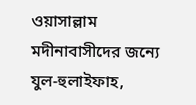ওয়াসাল্লাম মদীনাবাসীদের জন্যে যুল-হুলাইফাহ,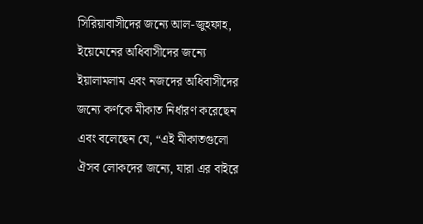সিরিয়াবাসীদের জন্যে আল-জুহফাহ, ইয়েমেনের অধিবাসীদের জন্যে ইয়ালামলাম এবং নজদের অধিবাসীদের জন্যে কর্ণকে মীকাত নির্ধারণ করেছেন এবং বলেছেন যে, “এই মীকাতগুলো ঐসব লোকদের জন্যে, যারা এর বাইরে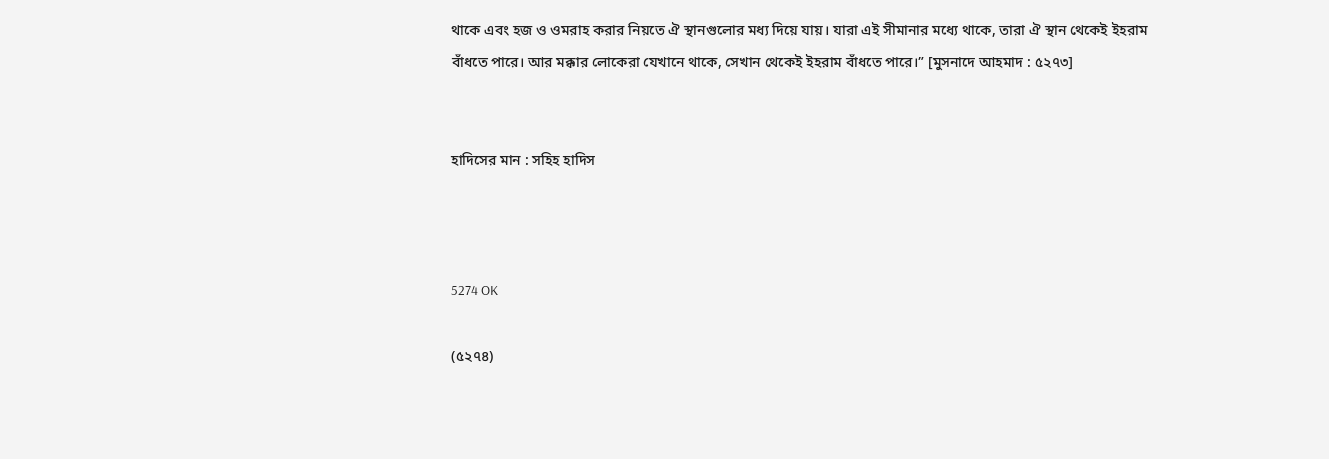থাকে এবং হজ ও ওমরাহ করার নিয়তে ঐ স্থানগুলোর মধ্য দিয়ে যায়। যারা এই সীমানার মধ্যে থাকে, তারা ঐ স্থান থেকেই ইহরাম বাঁধতে পারে। আর মক্কার লোকেরা যেখানে থাকে, সেখান থেকেই ইহরাম বাঁধতে পারে।” [মুসনাদে আহমাদ : ৫২৭৩]


হাদিসের মান : সহিহ হাদিস



5274 OK

(৫২৭৪)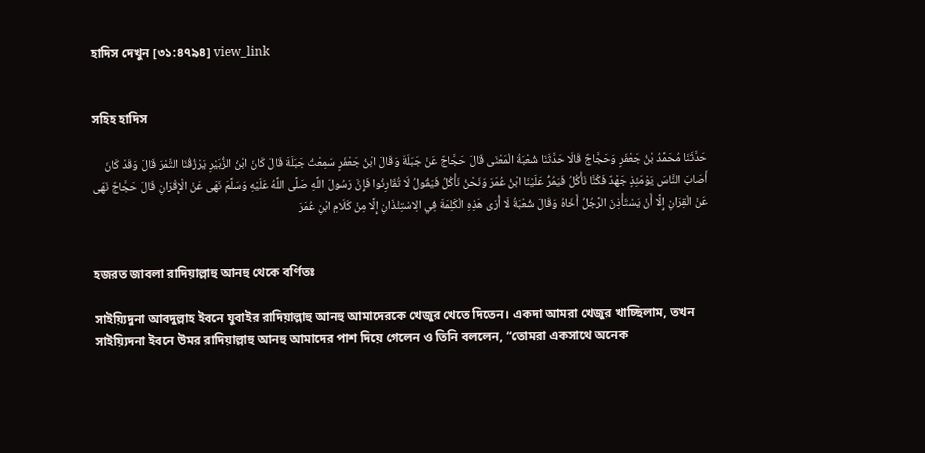হাদিস দেখুন [৩১:৪৭৯৪] view_link


সহিহ হাদিস

حَدَّثَنَا مُحَمَّدُ بْنُ جَعْفَرٍ وَحَجَّاجٌ قَالَا حَدَّثَنَا شُعْبَةُ الْمَعْنَى قَالَ حَجَّاجٌ عَنْ جَبَلَةَ وَقَالَ ابْنُ جَعْفَرٍ سَمِعْتُ جَبَلَةَ قَالَ كَانَ ابْنُ الزُّبَيْرِ يَرْزُقُنَا التَّمْرَ قَالَ وَقَدْ كَانَ أَصَابَ النَّاسَ يَوْمَئِذٍ جَهْدٌ فَكُنَّا نَأْكُلُ فَيَمُرُّ عَلَيْنَا ابْنُ عُمَرَ وَنَحْنُ نَأْكُلُ فَيَقُولُ لَا تُقَارِنُوا فَإِنَّ رَسُولَ اللَّهِ صَلَّى اللَّهُ عَلَيْهِ وَسَلَّمَ نَهَى عَنْ الْإِقْرَانِ قَالَ حَجَّاجٌ نَهَى عَنْ الْقِرَانِ إِلَّا أَنْ يَسْتَأْذِنَ الرَّجُلُ أَخَاهُ وَقَالَ شُعْبَةُ لَا أُرَى هَذِهِ الْكَلِمَةَ فِي الِاسْتِئْذَانِ إِلَّا مِنْ كَلَامِ ابْنِ عُمَرَ


হজরত জাবলা রাদিয়াল্লাহু আনহু থেকে বর্ণিতঃ

সাইয়্যিদুনা আবদুল্লাহ ইবনে যুবাইর রাদিয়াল্লাহু আনহু আমাদেরকে খেজুর খেতে দিতেন। একদা আমরা খেজুর খাচ্ছিলাম, তখন সাইয়্যিদনা ইবনে উমর রাদিয়াল্লাহু আনহু আমাদের পাশ দিয়ে গেলেন ও তিনি বললেন, “তোমরা একসাথে অনেক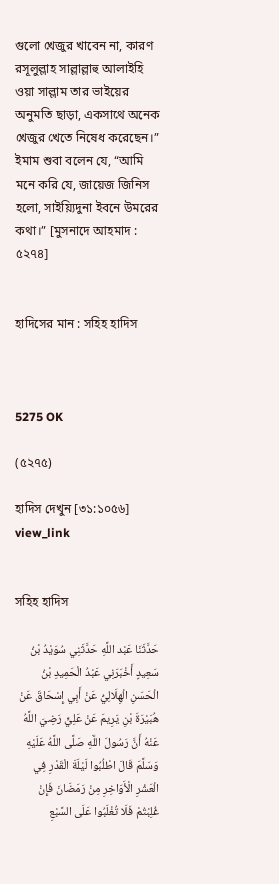গুলো খেজুর খাবেন না, কারণ রসূলুল্লাহ সাল্লাল্লাহু আলাইহি ওয়া সাল্লাম তার ভাইয়ের অনুমতি ছাড়া, একসাথে অনেক খেজুর খেতে নিষেধ করেছেন।” ইমাম শুবা বলেন যে, “আমি মনে করি যে, জায়েজ জিনিস হলো, সাইয়্যিদুনা ইবনে উমরের কথা।” [মুসনাদে আহমাদ : ৫২৭৪]


হাদিসের মান : সহিহ হাদিস



5275 OK

(৫২৭৫)

হাদিস দেখুন [৩১:১০৫৬] view_link


সহিহ হাদিস

حَدَّثَنَا عَبْد اللَّهِ حَدَّثَنِي سُوَيْدُ بْنُ سَعِيدٍ أَخْبَرَنِي عَبْدُ الْحَمِيدِ بْنُ الْحَسَنِ الْهِلَالِيُّ عَنْ أَبِي إِسْحَاقَ عَنْ هُبَيْرَةَ بْنِ يَرِيمَ عَنْ عَلِيٍّ رَضِيَ اللَّهُ عَنْهُ أَنَّ رَسُولَ اللَّهِ صَلَّى اللَّهُ عَلَيْهِ وَسَلَّمَ قَالَ اطْلُبُوا لَيْلَةَ الْقَدْرِ فِي الْعَشْرِ الْأَوَاخِرِ مِنْ رَمَضَانَ فَإِنْ غُلِبْتُمْ فَلَا تُغْلَبُوا عَلَى السَّبْعِ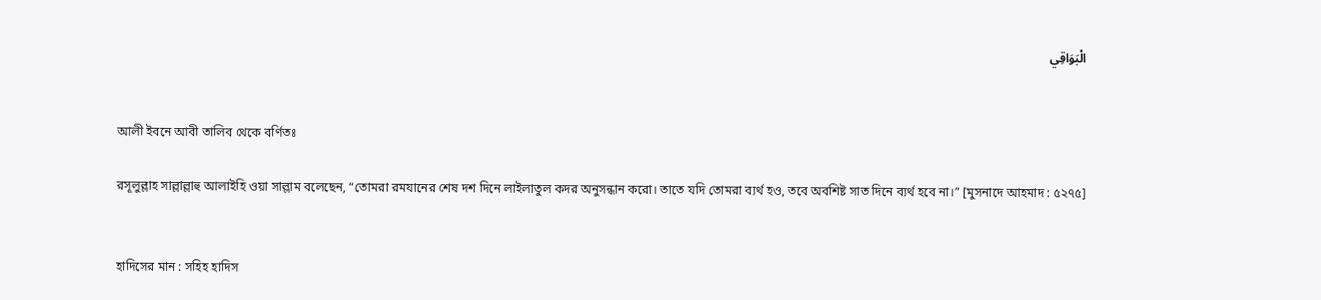الْبَوَاقِي


আলী ইবনে আবী তালিব থেকে বর্ণিতঃ

রসূলুল্লাহ সাল্লাল্লাহু আলাইহি ওয়া সাল্লাম বলেছেন, “তোমরা রমযানের শেষ দশ দিনে লাইলাতুল কদর অনুসন্ধান করো। তাতে যদি তোমরা ব্যর্থ হও, তবে অবশিষ্ট সাত দিনে ব্যর্থ হবে না।” [মুসনাদে আহমাদ : ৫২৭৫]


হাদিসের মান : সহিহ হাদিস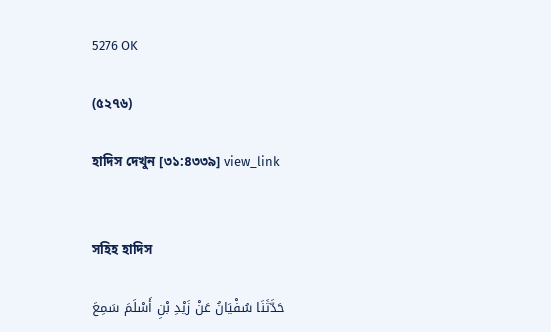5276 OK

(৫২৭৬)

হাদিস দেখুন [৩১:৪৩৩৯] view_link


সহিহ হাদিস

حَدَّثَنَا سُفْيَانُ عَنْ زَيْدِ بْنِ أَسْلَمَ سَمِعَ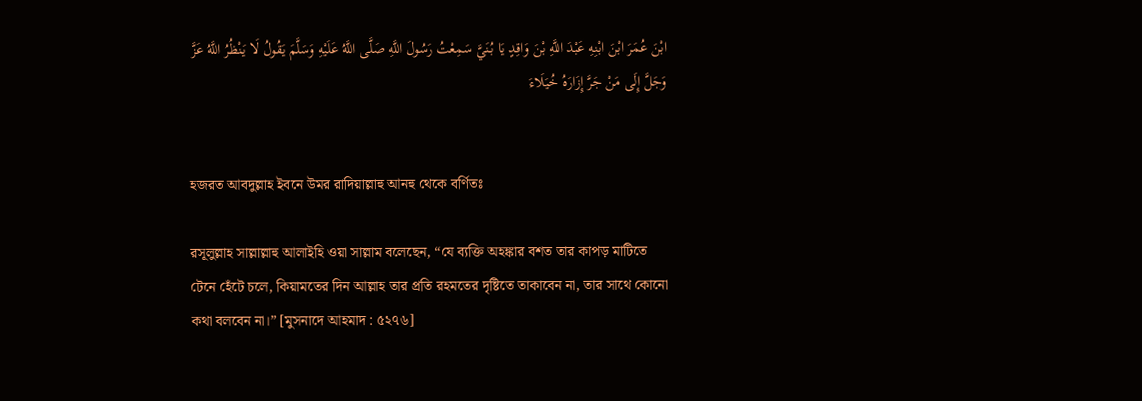ابْنَ عُمَرَ ابْنَ ابْنِهِ عَبْدَ اللَّهِ بْنَ وَاقِدٍ يَا بُنَيَّ سَمِعْتُ رَسُولَ اللَّهِ صَلَّى اللَّهُ عَلَيْهِ وَسَلَّمَ يَقُولُ لَا يَنْظُرُ اللَّهُ عَزَّ وَجَلَّ إِلَى مَنْ جَرَّ إِزَارَهُ خُيَلَاءَ


হজরত আবদুল্লাহ ইবনে উমর রাদিয়াল্লাহু আনহু থেকে বর্ণিতঃ

রসূলুল্লাহ সাল্লাল্লাহু আলাইহি ওয়া সাল্লাম বলেছেন, “যে ব্যক্তি অহঙ্কার বশত তার কাপড় মাটিতে টেনে হেঁটে চলে, কিয়ামতের দিন আল্লাহ তার প্রতি রহমতের দৃষ্টিতে তাকাবেন না, তার সাথে কোনো কথা বলবেন না।” [মুসনাদে আহমাদ : ৫২৭৬]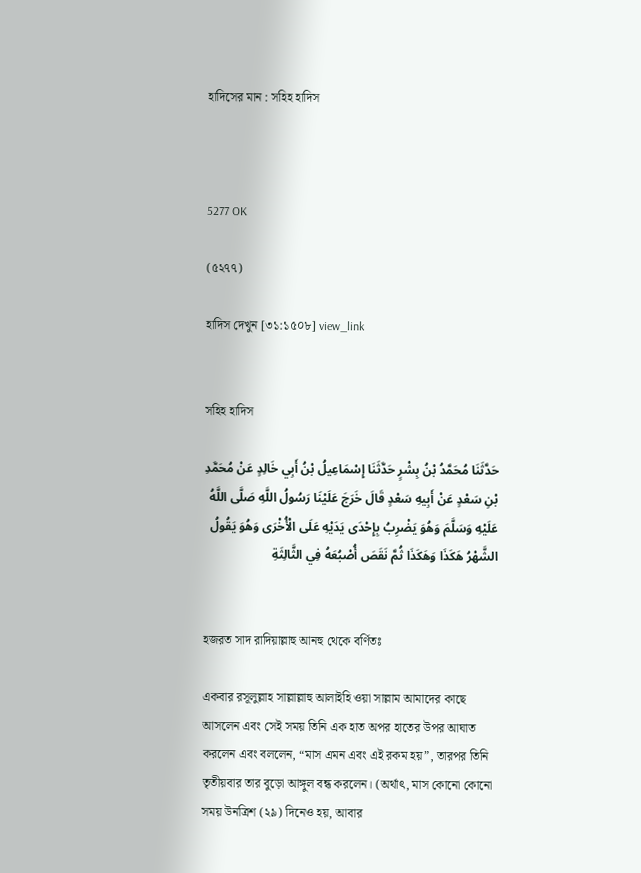হাদিসের মান : সহিহ হাদিস



5277 OK

(৫২৭৭)

হাদিস দেখুন [৩১:১৫০৮] view_link


সহিহ হাদিস

حَدَّثَنَا مُحَمَّدُ بْنُ بِشْرٍ حَدَّثَنَا إِسْمَاعِيلُ بْنُ أَبِي خَالِدٍ عَنْ مُحَمَّدِ بْنِ سَعْدٍ عَنْ أَبِيهِ سَعْدٍ قَالَ خَرَجَ عَلَيْنَا رَسُولُ اللَّهِ صَلَّى اللَّهُ عَلَيْهِ وَسَلَّمَ وَهُوَ يَضْرِبُ بِإِحْدَى يَدَيْهِ عَلَى الْأُخْرَى وَهُوَ يَقُولُ الشَّهْرُ هَكَذَا وَهَكَذَا ثُمَّ نَقَصَ أُصْبُعَهُ فِي الثَّالِثَةِ


হজরত সাদ রাদিয়াল্লাহু আনহু থেকে বর্ণিতঃ

একবার রসূলুল্লাহ সাল্লাল্লাহু আলাইহি ওয়া সাল্লাম আমাদের কাছে আসলেন এবং সেই সময় তিনি এক হাত অপর হাতের উপর আঘাত করলেন এবং বললেন, “মাস এমন এবং এই রকম হয়”, তারপর তিনি তৃতীয়বার তার বুড়ো আঙ্গুল বন্ধ করলেন। (অর্থাৎ, মাস কোনো কোনো সময় উনত্রিশ (২৯) দিনেও হয়, আবার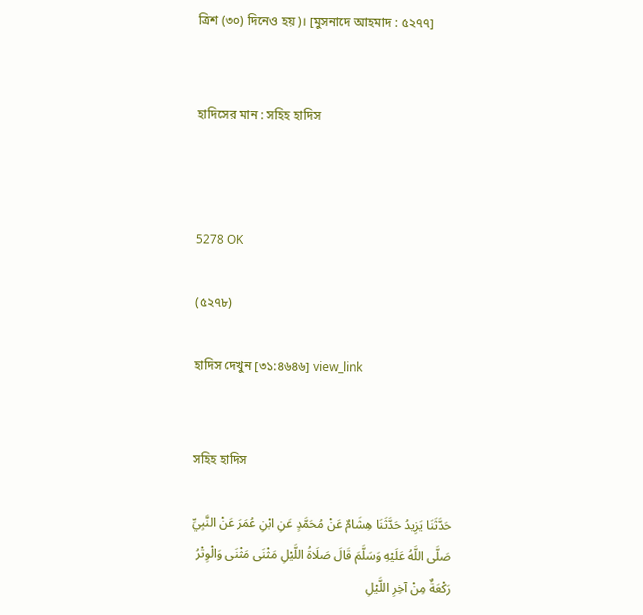ত্রিশ (৩০) দিনেও হয়)। [মুসনাদে আহমাদ : ৫২৭৭]


হাদিসের মান : সহিহ হাদিস



5278 OK

(৫২৭৮)

হাদিস দেখুন [৩১:৪৬৪৬] view_link


সহিহ হাদিস

حَدَّثَنَا يَزِيدُ حَدَّثَنَا هِشَامٌ عَنْ مُحَمَّدٍ عَنِ ابْنِ عُمَرَ عَنْ النَّبِيِّ صَلَّى اللَّهُ عَلَيْهِ وَسَلَّمَ قَالَ صَلَاةُ اللَّيْلِ مَثْنَى مَثْنَى وَالْوِتْرُ رَكْعَةٌ مِنْ آخِرِ اللَّيْلِ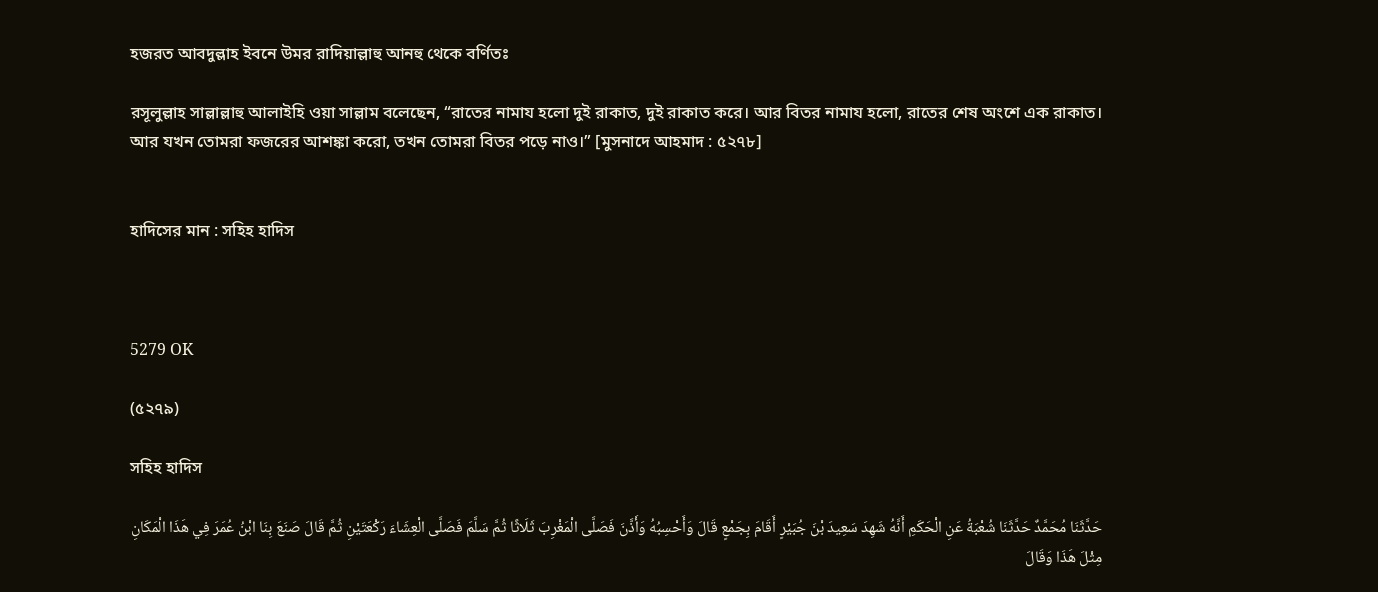হজরত আবদুল্লাহ ইবনে উমর রাদিয়াল্লাহু আনহু থেকে বর্ণিতঃ

রসূলুল্লাহ সাল্লাল্লাহু আলাইহি ওয়া সাল্লাম বলেছেন, “রাতের নামায হলো দুই রাকাত, দুই রাকাত করে। আর বিতর নামায হলো, রাতের শেষ অংশে এক রাকাত। আর যখন তোমরা ফজরের আশঙ্কা করো, তখন তোমরা বিতর পড়ে নাও।” [মুসনাদে আহমাদ : ৫২৭৮]


হাদিসের মান : সহিহ হাদিস



5279 OK

(৫২৭৯)

সহিহ হাদিস

حَدَّثَنَا مُحَمَّدٌ حَدَّثَنَا شُعْبَةُ عَنِ الْحَكَمِ أَنَّهُ شَهِدَ سَعِيدَ بْنَ جُبَيْرٍ أَقَامَ بِجَمْعٍ قَالَ وَأَحْسِبُهُ وَأَذَّنَ فَصَلَّى الْمَغْرِبَ ثَلَاثًا ثُمَّ سَلَّمَ فَصَلَّى الْعِشَاءَ رَكْعَتَيْنِ ثُمَّ قَالَ صَنَعَ بِنَا ابْنُ عُمَرَ فِي هَذَا الْمَكَانِ مِثْلَ هَذَا وَقَالَ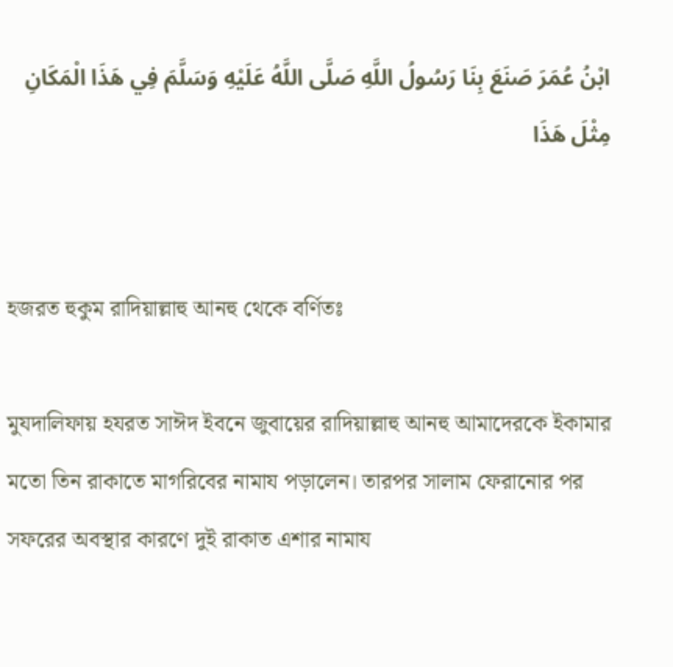ابْنُ عُمَرَ صَنَعَ بِنَا رَسُولُ اللَّهِ صَلَّى اللَّهُ عَلَيْهِ وَسَلَّمَ فِي هَذَا الْمَكَانِ مِثْلَ هَذَا


হজরত হুকুম রাদিয়াল্লাহু আনহু থেকে বর্ণিতঃ

মুযদালিফায় হযরত সাঈদ ইবনে জুবায়ের রাদিয়াল্লাহু আনহু আমাদেরকে ইকামার মতো তিন রাকাতে মাগরিবের নামায পড়ালেন। তারপর সালাম ফেরানোর পর সফরের অবস্থার কারণে দুই রাকাত এশার নামায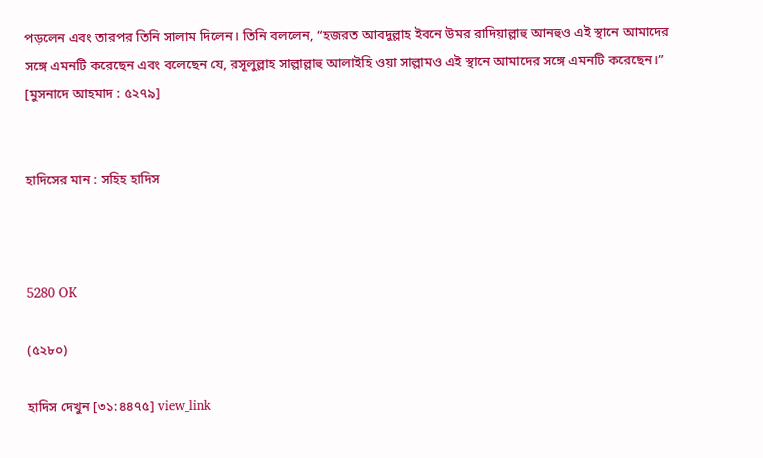পড়লেন এবং তারপর তিনি সালাম দিলেন। তিনি বললেন, “হজরত আবদুল্লাহ ইবনে উমর রাদিয়াল্লাহু আনহুও এই স্থানে আমাদের সঙ্গে এমনটি করেছেন এবং বলেছেন যে, রসূলুল্লাহ সাল্লাল্লাহু আলাইহি ওয়া সাল্লামও এই স্থানে আমাদের সঙ্গে এমনটি করেছেন।” [মুসনাদে আহমাদ : ৫২৭৯]


হাদিসের মান : সহিহ হাদিস



5280 OK

(৫২৮০)

হাদিস দেখুন [৩১:৪৪৭৫] view_link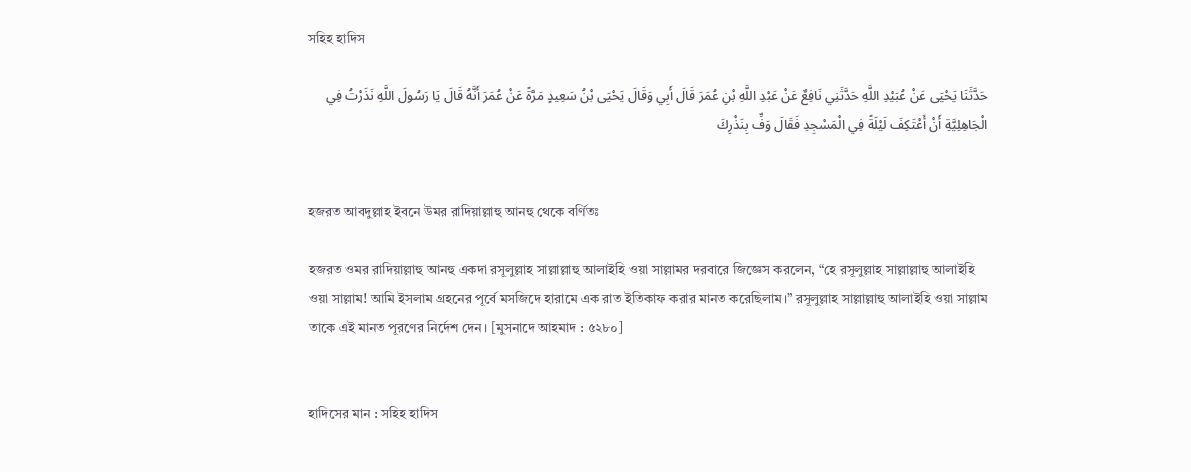সহিহ হাদিস

حَدَّثَنَا يَحْيَى عَنْ عُبَيْدِ اللَّهِ حَدَّثَنِي نَافِعٌ عَنْ عَبْدِ اللَّهِ بْنِ عُمَرَ قَالَ أَبِي وَقَالَ يَحْيَى بْنُ سَعِيدٍ مَرَّةً عَنْ عُمَرَ أَنَّهُ قَالَ يَا رَسُولَ اللَّهِ نَذَرْتُ فِي الْجَاهِلِيَّةِ أَنْ أَعْتَكِفَ لَيْلَةً فِي الْمَسْجِدِ فَقَالَ وَفِّ بِنَذْرِكَ


হজরত আবদুল্লাহ ইবনে উমর রাদিয়াল্লাহু আনহু থেকে বর্ণিতঃ

হজরত ওমর রাদিয়াল্লাহু আনহু একদা রসূলুল্লাহ সাল্লাল্লাহু আলাইহি ওয়া সাল্লামর দরবারে জিজ্ঞেস করলেন, “হে রসূলুল্লাহ সাল্লাল্লাহু আলাইহি ওয়া সাল্লাম! আমি ইসলাম গ্রহনের পূর্বে মসজিদে হারামে এক রাত ইতিকাফ করার মানত করেছিলাম।” রসূলুল্লাহ সাল্লাল্লাহু আলাইহি ওয়া সাল্লাম তাকে এই মানত পূরণের নির্দেশ দেন। [মুসনাদে আহমাদ : ৫২৮০]


হাদিসের মান : সহিহ হাদিস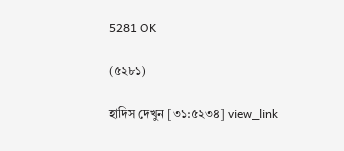5281 OK

(৫২৮১)

হাদিস দেখুন [৩১:৫২৩৪] view_link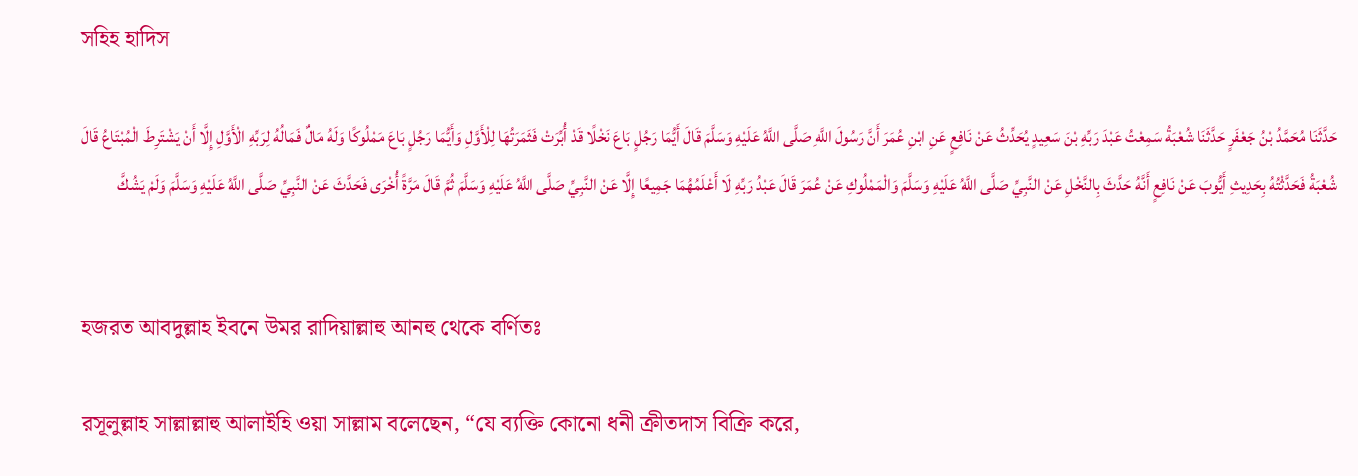সহিহ হাদিস

حَدَّثَنَا مُحَمَّدُ بْنُ جَعْفَرٍ حَدَّثَنَا شُعْبَةُ سَمِعْتُ عَبْدَ رَبِّهِ بْنَ سَعِيدٍ يُحَدِّثُ عَنْ نَافِعٍ عَنِ ابْنِ عُمَرَ أَنَّ رَسُولَ اللَّهِ صَلَّى اللَّهُ عَلَيْهِ وَسَلَّمَ قَالَ أَيُّمَا رَجُلٍ بَاعَ نَخْلًا قَدْ أُبِّرَتْ فَثَمَرَتُهَا لِلْأَوَّلِ وَأَيُّمَا رَجُلٍ بَاعَ مَمْلُوكًا وَلَهُ مَالٌ فَمَالُهُ لِرَبِّهِ الْأَوَّلِ إِلَّا أَنْ يَشْتَرِطَ الْمُبْتَاعُ قَالَ شُعْبَةُ فَحَدَّثْتُهُ بِحَدِيثِ أَيُّوبَ عَنْ نَافِعٍ أَنَّهُ حَدَّثَ بِالنَّخْلِ عَنْ النَّبِيِّ صَلَّى اللَّهُ عَلَيْهِ وَسَلَّمَ وَالْمَمْلُوكِ عَنْ عُمَرَ قَالَ عَبْدُ رَبِّهِ لَا أَعْلَمُهُمَا جَمِيعًا إِلَّا عَنْ النَّبِيِّ صَلَّى اللَّهُ عَلَيْهِ وَسَلَّمَ ثُمَّ قَالَ مَرَّةً أُخْرَى فَحَدَّثَ عَنْ النَّبِيِّ صَلَّى اللَّهُ عَلَيْهِ وَسَلَّمَ وَلَمْ يَشُكَّ


হজরত আবদুল্লাহ ইবনে উমর রাদিয়াল্লাহু আনহু থেকে বর্ণিতঃ

রসূলুল্লাহ সাল্লাল্লাহু আলাইহি ওয়া সাল্লাম বলেছেন, “যে ব্যক্তি কোনো ধনী ক্রীতদাস বিক্রি করে,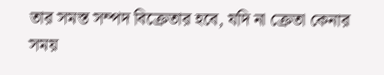তার সমস্ত সম্পদ বিক্রেতার হবে, যদি না ক্রেতা কেনার সময়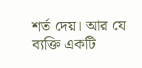শর্ত দেয়। আর যে ব্যক্তি একটি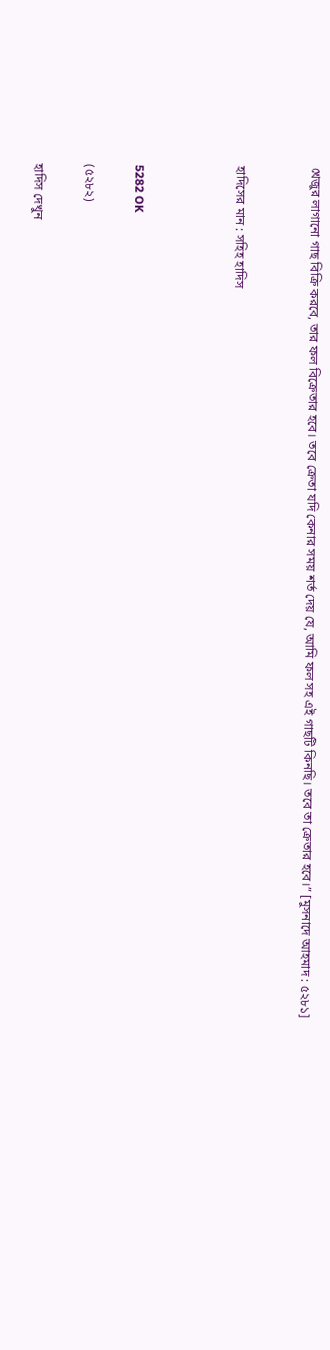খেজুর লাগানো গাছ বিক্রি করবে, তার ফল বিক্রেতার হবে। তবে ক্রেতা যদি কেনার সময় শর্ত দেয় যে, আমি ফল সহ এই গাছটি কিনছি। তবে তা ক্রেতার হবে।” [মুসনাদে আহমাদ : ৫২৮১]


হাদিসের মান : সহিহ হাদিস



5282 OK

(৫২৮২)

হাদিস দেখুন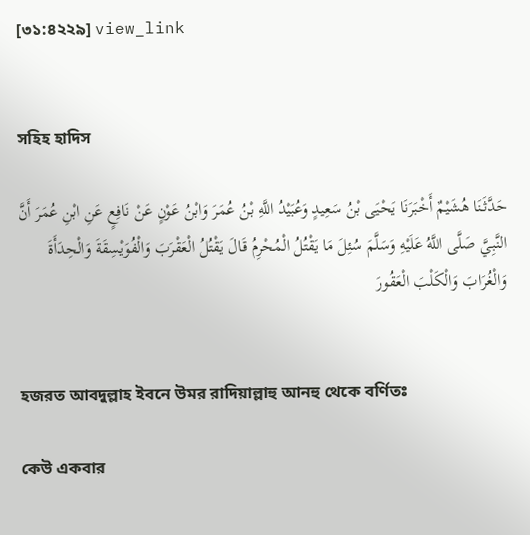[৩১:৪২২৯] view_link


সহিহ হাদিস

حَدَّثَنَا هُشَيْمٌ أَخْبَرَنَا يَحْيَى بْنُ سَعِيدٍ وَعُبَيْدُ اللَّهِ بْنُ عُمَرَ وَابْنُ عَوْنٍ عَنْ نَافِعٍ عَنِ ابْنِ عُمَرَ أَنَّ النَّبِيَّ صَلَّى اللَّهُ عَلَيْهِ وَسَلَّمَ سُئِلَ مَا يَقْتُلُ الْمُحْرِمُ قَالَ يَقْتُلُ الْعَقْرَبَ وَالْفُوَيْسِقَةَ وَالْحِدَأَةَ وَالْغُرَابَ وَالْكَلْبَ الْعَقُورَ


হজরত আবদুল্লাহ ইবনে উমর রাদিয়াল্লাহু আনহু থেকে বর্ণিতঃ

কেউ একবার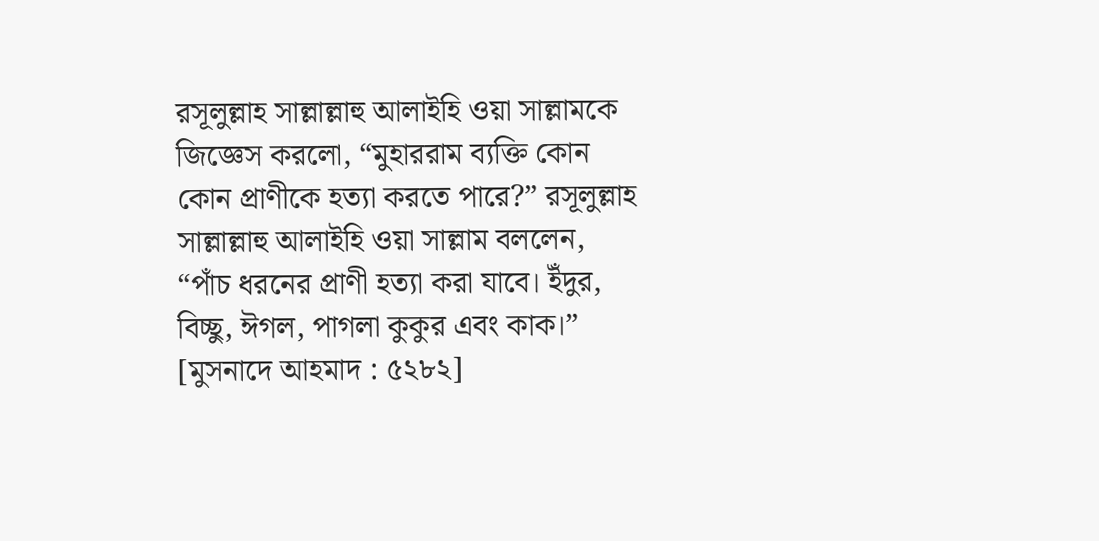রসূলুল্লাহ সাল্লাল্লাহু আলাইহি ওয়া সাল্লামকে জিজ্ঞেস করলো, “মুহাররাম ব্যক্তি কোন কোন প্রাণীকে হত্যা করতে পারে?” রসূলুল্লাহ সাল্লাল্লাহু আলাইহি ওয়া সাল্লাম বললেন, “পাঁচ ধরনের প্রাণী হত্যা করা যাবে। ইঁদুর, বিচ্ছু, ঈগল, পাগলা কুকুর এবং কাক।” [মুসনাদে আহমাদ : ৫২৮২]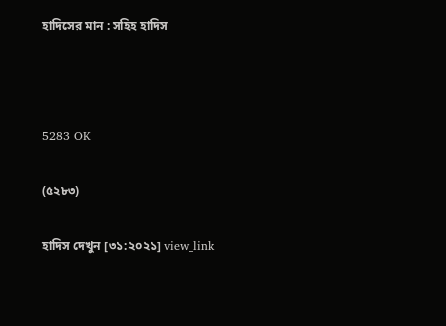হাদিসের মান : সহিহ হাদিস



5283 OK

(৫২৮৩)

হাদিস দেখুন [৩১:২০২১] view_link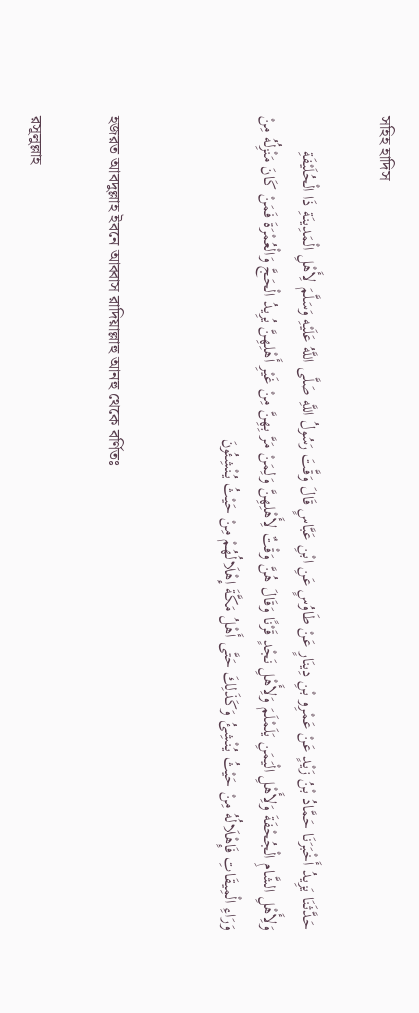সহিহ হাদিস

حَدَّثَنَا يَزِيدُ أَخْبَرَنَا حَمَّادُ بْنُ زَيْدٍ عَنْ عَمْرِو بْنِ دِينَارٍ عَنْ طَاوُسٍ عَنِ ابْنِ عَبَّاسٍ قَالَ وَقَّتَ رَسُولُ اللَّهِ صَلَّى اللَّهُ عَلَيْهِ وَسَلَّمَ لِأَهْلِ الْمَدِينَةِ ذَا الْحُلَيْفَةِ وَلِأَهْلِ الشَّامِ الْجُحْفَةَ وَلِأَهْلِ الْيَمَنِ يَلَمْلَمَ وَلِأَهْلِ نَجْدٍ قَرْنًا وَقَالَ هُنَّ وَقْتٌ لِأَهْلِهِنَّ وَلِمَنْ مَرَّ بِهِنَّ مِنْ غَيْرِ أَهْلِهِنَّ يُرِيدُ الْحَجَّ وَالْعُمْرَةَ فَمَنْ كَانَ مَنْزِلُهُ مِنْ وَرَاءِ الْمِيقَاتِ فَإِهْلَالُهُ مِنْ حَيْثُ يُنْشِئُ وَكَذَلِكَ حَتَّى أَهْلُ مَكَّةَ إِهْلَالُهُمْ مِنْ حَيْثُ يُنْشِئُونَ


হজরত আবদুল্লাহ ইবনে আব্বাস রাদিয়াল্লাহু আনহু থেকে বর্ণিতঃ

রসূলুল্লাহ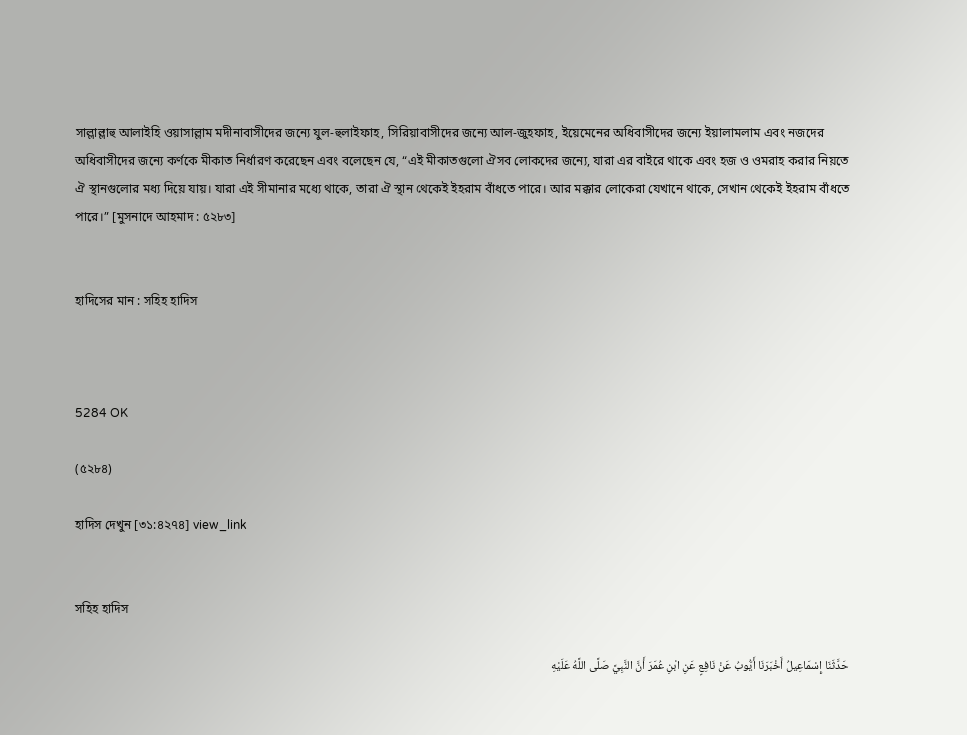সাল্লাল্লাহু আলাইহি ওয়াসাল্লাম মদীনাবাসীদের জন্যে যুল-হুলাইফাহ, সিরিয়াবাসীদের জন্যে আল-জুহফাহ, ইয়েমেনের অধিবাসীদের জন্যে ইয়ালামলাম এবং নজদের অধিবাসীদের জন্যে কর্ণকে মীকাত নির্ধারণ করেছেন এবং বলেছেন যে, “এই মীকাতগুলো ঐসব লোকদের জন্যে, যারা এর বাইরে থাকে এবং হজ ও ওমরাহ করার নিয়তে ঐ স্থানগুলোর মধ্য দিয়ে যায়। যারা এই সীমানার মধ্যে থাকে, তারা ঐ স্থান থেকেই ইহরাম বাঁধতে পারে। আর মক্কার লোকেরা যেখানে থাকে, সেখান থেকেই ইহরাম বাঁধতে পারে।” [মুসনাদে আহমাদ : ৫২৮৩]


হাদিসের মান : সহিহ হাদিস



5284 OK

(৫২৮৪)

হাদিস দেখুন [৩১:৪২৭৪] view_link


সহিহ হাদিস

حَدَّثَنَا إِسْمَاعِيلُ أَخْبَرَنَا أَيُّوبُ عَنْ نَافِعٍ عَنِ ابْنِ عُمَرَ أَنَّ النَّبِيَّ صَلَّى اللَّهُ عَلَيْهِ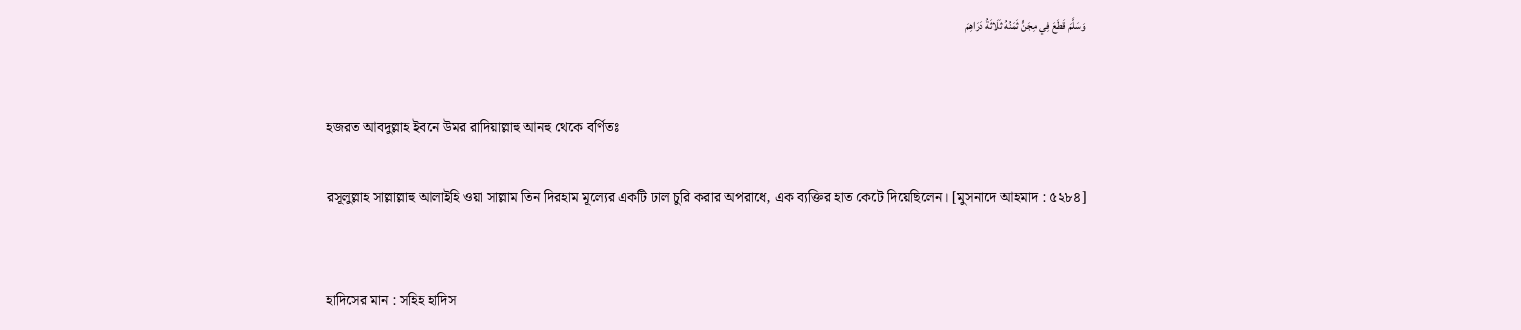وَسَلَّمَ قَطَعَ فِي مِجَنٍّ ثَمَنُهُ ثَلَاثَةُ دَرَاهِمَ


হজরত আবদুল্লাহ ইবনে উমর রাদিয়াল্লাহু আনহু থেকে বর্ণিতঃ

রসূলুল্লাহ সাল্লাল্লাহু আলাইহি ওয়া সাল্লাম তিন দিরহাম মূল্যের একটি ঢাল চুরি করার অপরাধে, এক ব্যক্তির হাত কেটে দিয়েছিলেন। [মুসনাদে আহমাদ : ৫২৮৪]


হাদিসের মান : সহিহ হাদিস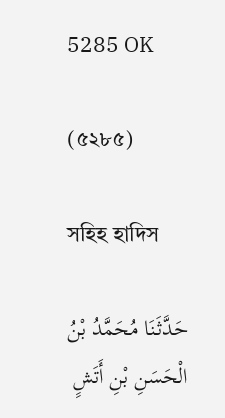5285 OK

(৫২৮৫)

সহিহ হাদিস

حَدَّثَنَا مُحَمَّدُ بْنُ الْحَسَنِ بْنِ أَتَشٍ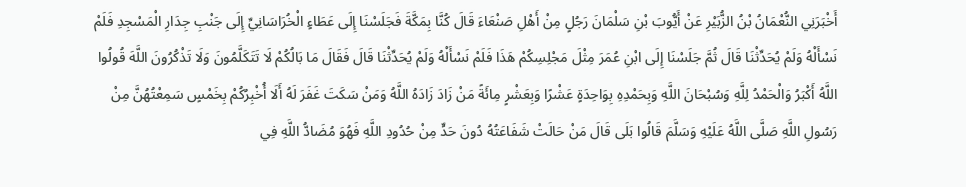أَخْبَرَنِي النُّعْمَانُ بْنُ الزُّبَيْرِ عَنْ أَيُّوبَ بْنِ سَلْمَانَ رَجُلٍ مِنْ أَهْلِ صَنْعَاءَ قَالَ كُنَّا بِمَكَّةَ فَجَلَسْنَا إِلَى عَطَاءٍ الْخُرَاسَانِيِّ إِلَى جَنْبِ جِدَارِ الْمَسْجِدِ فَلَمْ نَسْأَلْهُ وَلَمْ يُحَدِّثْنَا قَالَ ثُمَّ جَلَسْنَا إِلَى ابْنِ عُمَرَ مِثْلَ مَجْلِسِكُمْ هَذَا فَلَمْ نَسْأَلْهُ وَلَمْ يُحَدِّثْنَا قَالَ فَقَالَ مَا بَالُكُمْ لَا تَتَكَلَّمُونَ وَلَا تَذْكُرُونَ اللَّهَ قُولُوا اللَّهُ أَكْبَرُ وَالْحَمْدُ لِلَّهِ وَسُبْحَانَ اللَّهِ وَبِحَمْدِهِ بِوَاحِدَةٍ عَشْرًا وَبِعَشْرٍ مِائَةً مَنْ زَادَ زَادَهُ اللَّهُ وَمَنْ سَكَتَ غَفَرَ لَهُ أَلَا أُخْبِرُكُمْ بِخَمْسٍ سَمِعْتُهُنَّ مِنْ رَسُولِ اللَّهِ صَلَّى اللَّهُ عَلَيْهِ وَسَلَّمَ قَالُوا بَلَى قَالَ مَنْ حَالَتْ شَفَاعَتُهُ دُونَ حَدٍّ مِنْ حُدُودِ اللَّهِ فَهُوَ مُضَادُّ اللَّهِ فِي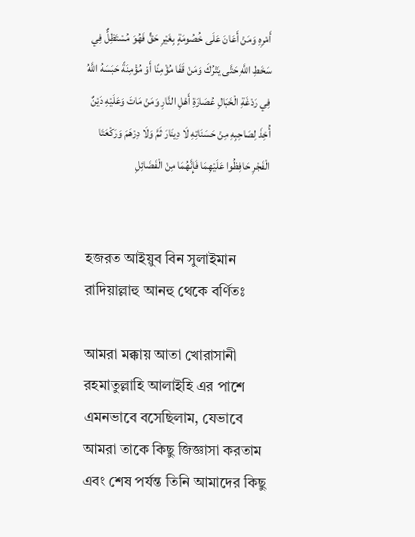أَمْرِهِ وَمَنْ أَعَانَ عَلَى خُصُومَةٍ بِغَيْرِ حَقٍّ فَهُوَ مُسْتَظِلٌّ فِي سَخَطِ اللَّهِ حَتَّى يَتْرُكَ وَمَنْ قَفَا مُؤْمِنًا أَوْ مُؤْمِنَةً حَبَسَهُ اللَّهُ فِي رَدْغَةِ الْخَبَالِ عُصَارَةِ أَهْلِ النَّارِ وَمَنْ مَاتَ وَعَلَيْهِ دَيْنٌ أُخِذَ لِصَاحِبِهِ مِنْ حَسَنَاتِهِ لَا دِينَارَ ثَمَّ وَلَا دِرْهَمَ وَرَكْعَتَا الْفَجْرِ حَافِظُوا عَلَيْهِمَا فَإِنَّهُمَا مِنْ الْفَضَائِلِ


হজরত আইয়ুব বিন সুলাইমান রাদিয়াল্লাহু আনহু থেকে বর্ণিতঃ

আমরা মক্কায় আতা খোরাসানী রহমাতুল্লাহি আলাইহি এর পাশে এমনভাবে বসেছিলাম, যেভাবে আমরা তাকে কিছু জিজ্ঞাসা করতাম এবং শেষ পর্যন্ত তিনি আমাদের কিছু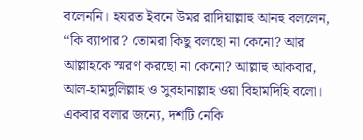বলেননি। হযরত ইবনে উমর রাদিয়াল্লাহু আনহু বললেন, “কি ব্যাপার? তোমরা কিছু বলছো না কেনো? আর আল্লাহকে স্মরণ করছো না কেনো? আল্লাহু আকবার, আল-হামদুলিল্লাহ ও সুবহানাল্লাহ ওয়া বিহামদিহি বলো। একবার বলার জন্যে, দশটি নেকি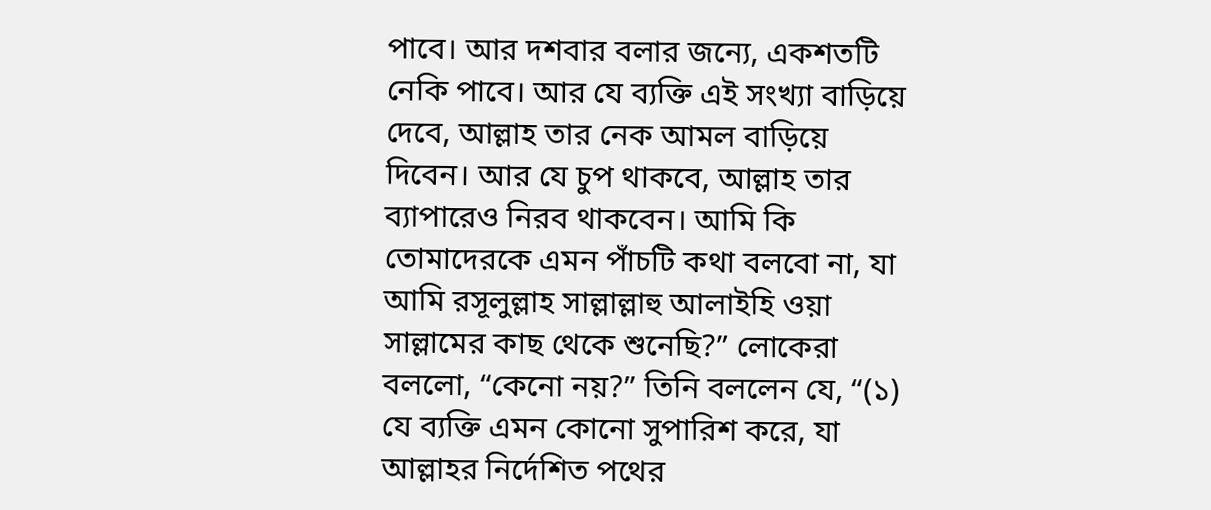পাবে। আর দশবার বলার জন্যে, একশতটি নেকি পাবে। আর যে ব্যক্তি এই সংখ্যা বাড়িয়ে দেবে, আল্লাহ তার নেক আমল বাড়িয়ে দিবেন। আর যে চুপ থাকবে, আল্লাহ তার ব্যাপারেও নিরব থাকবেন। আমি কি তোমাদেরকে এমন পাঁচটি কথা বলবো না, যা আমি রসূলুল্লাহ সাল্লাল্লাহু আলাইহি ওয়া সাল্লামের কাছ থেকে শুনেছি?” লোকেরা বললো, “কেনো নয়?” তিনি বললেন যে, “(১) যে ব্যক্তি এমন কোনো সুপারিশ করে, যা আল্লাহর নির্দেশিত পথের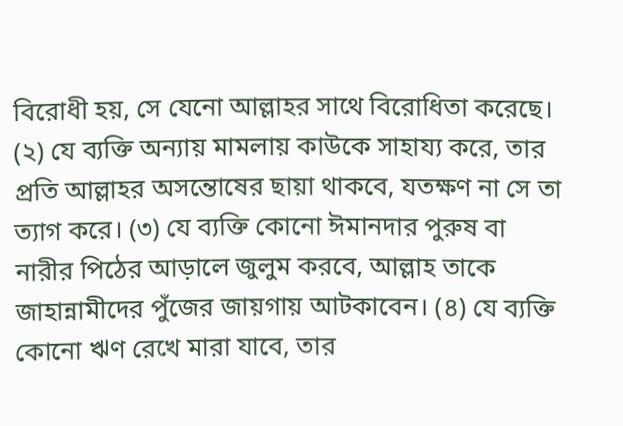বিরোধী হয়, সে যেনো আল্লাহর সাথে বিরোধিতা করেছে। (২) যে ব্যক্তি অন্যায় মামলায় কাউকে সাহায্য করে, তার প্রতি আল্লাহর অসন্তোষের ছায়া থাকবে, যতক্ষণ না সে তা ত্যাগ করে। (৩) যে ব্যক্তি কোনো ঈমানদার পুরুষ বা নারীর পিঠের আড়ালে জুলুম করবে, আল্লাহ তাকে জাহান্নামীদের পুঁজের জায়গায় আটকাবেন। (৪) যে ব্যক্তি কোনো ঋণ রেখে মারা যাবে, তার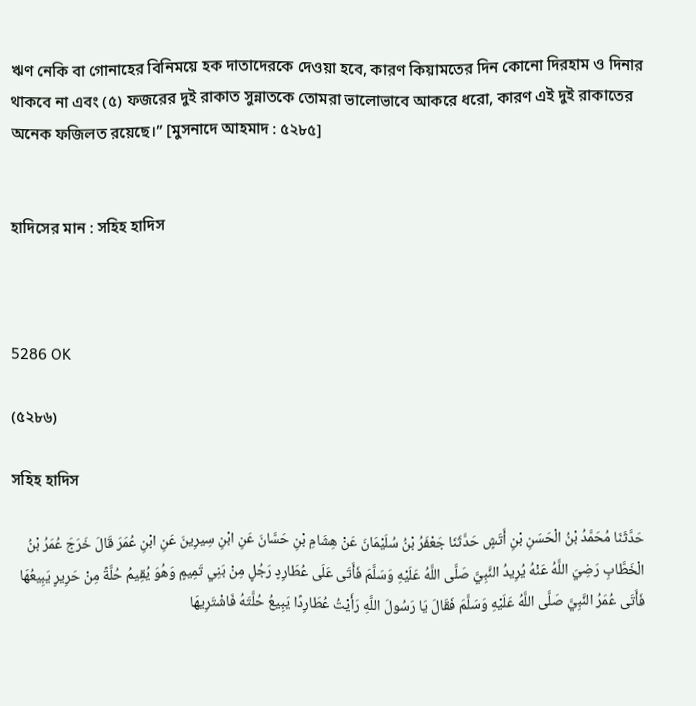ঋণ নেকি বা গোনাহের বিনিময়ে হক দাতাদেরকে দেওয়া হবে, কারণ কিয়ামতের দিন কোনো দিরহাম ও দিনার থাকবে না এবং (৫) ফজরের দুই রাকাত সুন্নাতকে তোমরা ভালোভাবে আকরে ধরো, কারণ এই দুই রাকাতের অনেক ফজিলত রয়েছে।” [মুসনাদে আহমাদ : ৫২৮৫]


হাদিসের মান : সহিহ হাদিস



5286 OK

(৫২৮৬)

সহিহ হাদিস

حَدَّثَنَا مُحَمَّدُ بْنُ الْحَسَنِ بْنِ أَتَشٍ حَدَّثَنَا جَعْفَرُ بْنُ سُلَيْمَانَ عَنْ هِشَامِ بْنِ حَسَّانَ عَنِ ابْنِ سِيرِينَ عَنِ ابْنِ عُمَرَ قَالَ خَرَجَ عُمَرُ بْنُ الْخَطَّابِ رَضِيَ اللَّهُ عَنْهُ يُرِيدُ النَّبِيَّ صَلَّى اللَّهُ عَلَيْهِ وَسَلَّمَ فَأَتَى عَلَى عُطَارِدٍ رَجُلٍ مِنْ بَنِي تَمِيمٍ وَهُوَ يُقِيمُ حُلَّةً مِنْ حَرِيرٍ يَبِيعُهَا فَأَتَى عُمَرُ النَّبِيَّ صَلَّى اللَّهُ عَلَيْهِ وَسَلَّمَ فَقَالَ يَا رَسُولَ اللَّهِ رَأَيْتُ عُطَارِدًا يَبِيعُ حُلَّتَهُ فَاشْتَرِيهَا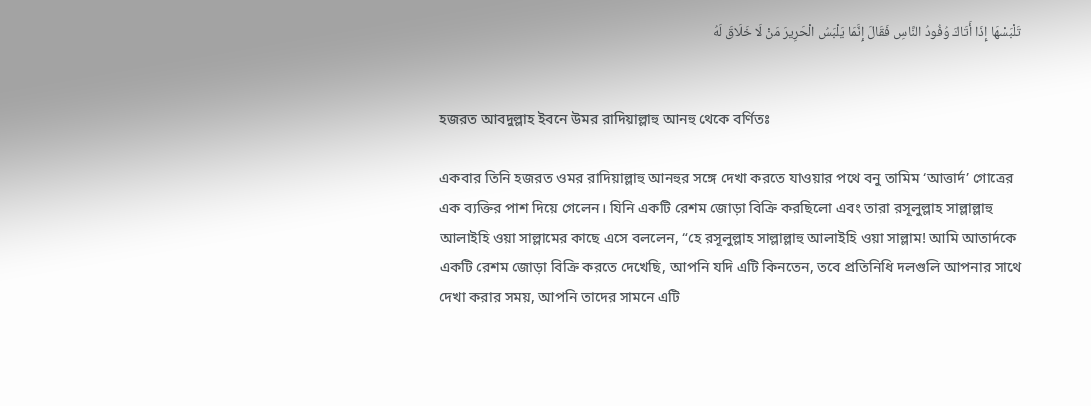تَلْبَسْهَا إِذَا أَتَاكَ وُفُودُ النَّاسِ فَقَالَ إِنَّمَا يَلْبَسُ الْحَرِيرَ مَنْ لَا خَلَاقَ لَهُ


হজরত আবদুল্লাহ ইবনে উমর রাদিয়াল্লাহু আনহু থেকে বর্ণিতঃ

একবার তিনি হজরত ওমর রাদিয়াল্লাহু আনহুর সঙ্গে দেখা করতে যাওয়ার পথে বনু তামিম ‘আত্তার্দ’ গোত্রের এক ব্যক্তির পাশ দিয়ে গেলেন। যিনি একটি রেশম জোড়া বিক্রি করছিলো এবং তারা রসূলুল্লাহ সাল্লাল্লাহু আলাইহি ওয়া সাল্লামের কাছে এসে বললেন, “হে রসূলুল্লাহ সাল্লাল্লাহু আলাইহি ওয়া সাল্লাম! আমি আতার্দকে একটি রেশম জোড়া বিক্রি করতে দেখেছি, আপনি যদি এটি কিনতেন, তবে প্রতিনিধি দলগুলি আপনার সাথে দেখা করার সময়, আপনি তাদের সামনে এটি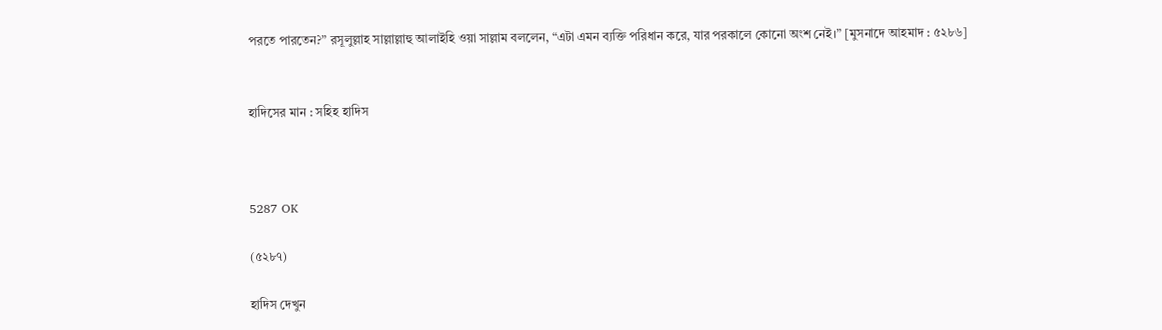পরতে পারতেন?” রসূলুল্লাহ সাল্লাল্লাহু আলাইহি ওয়া সাল্লাম বললেন, “এটা এমন ব্যক্তি পরিধান করে, যার পরকালে কোনো অংশ নেই।” [মুসনাদে আহমাদ : ৫২৮৬]


হাদিসের মান : সহিহ হাদিস



5287 OK

(৫২৮৭)

হাদিস দেখুন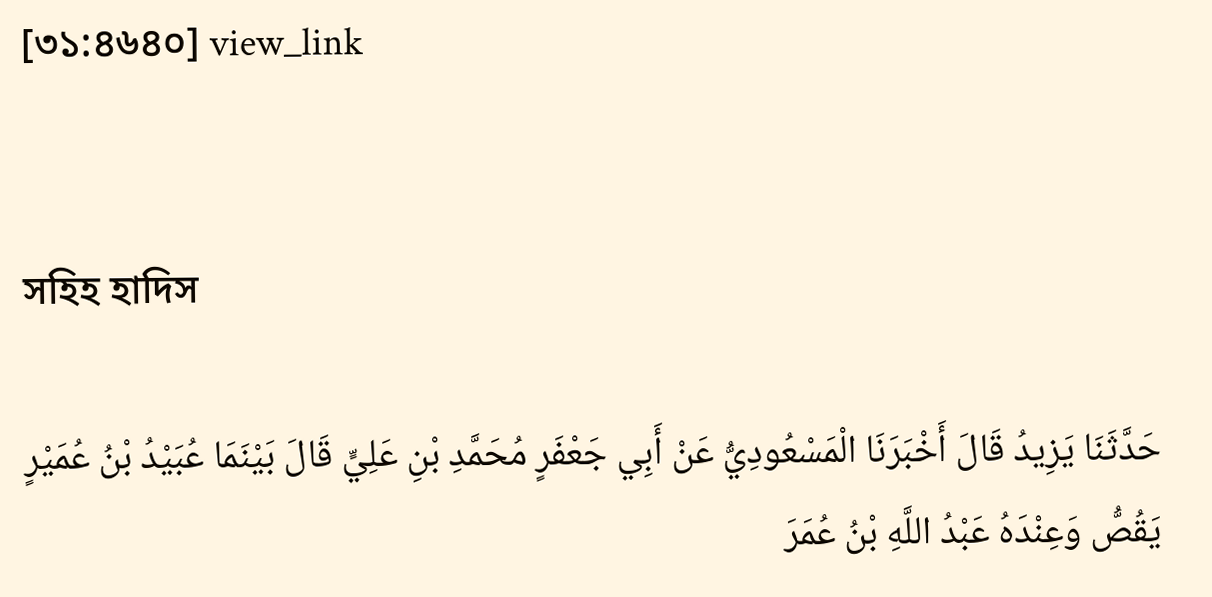[৩১:৪৬৪০] view_link


সহিহ হাদিস

حَدَّثَنَا يَزِيدُ قَالَ أَخْبَرَنَا الْمَسْعُودِيُّ عَنْ أَبِي جَعْفَرٍ مُحَمَّدِ بْنِ عَلِيٍّ قَالَ بَيْنَمَا عُبَيْدُ بْنُ عُمَيْرٍ يَقُصُّ وَعِنْدَهُ عَبْدُ اللَّهِ بْنُ عُمَرَ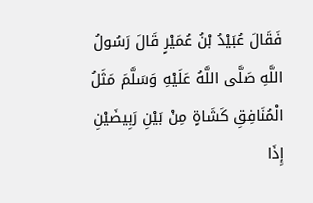فَقَالَ عُبَيْدُ بْنُ عُمَيْرٍ قَالَ رَسُولُ اللَّهِ صَلَّى اللَّهُ عَلَيْهِ وَسَلَّمَ مَثَلُ الْمُنَافِقِ كَشَاةٍ مِنْ بَيْنِ رَبِيضَيْنِ إِذَا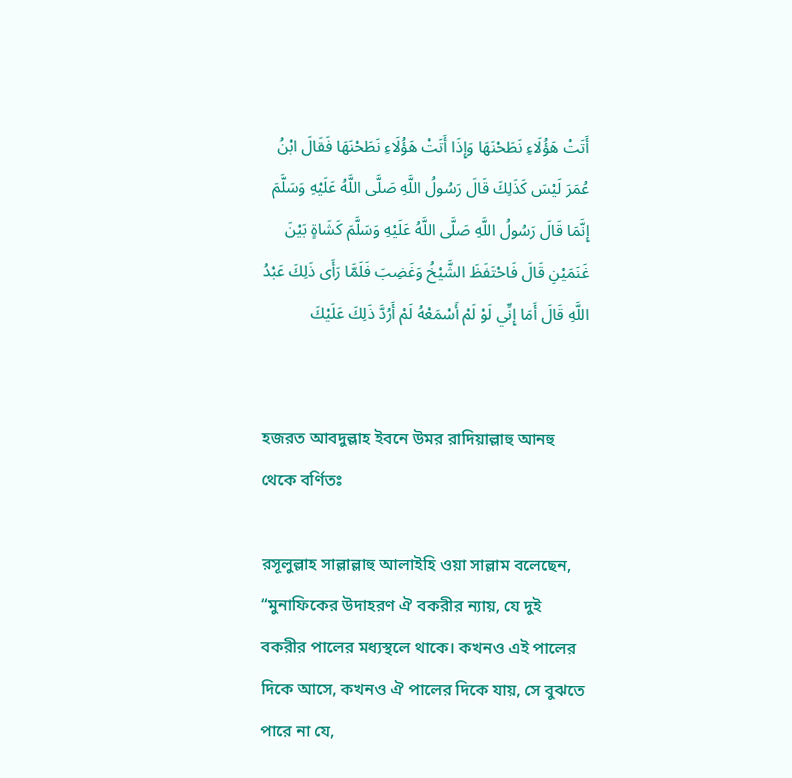أَتَتْ هَؤُلَاءِ نَطَحْنَهَا وَإِذَا أَتَتْ هَؤُلَاءِ نَطَحْنَهَا فَقَالَ ابْنُ عُمَرَ لَيْسَ كَذَلِكَ قَالَ رَسُولُ اللَّهِ صَلَّى اللَّهُ عَلَيْهِ وَسَلَّمَ إِنَّمَا قَالَ رَسُولُ اللَّهِ صَلَّى اللَّهُ عَلَيْهِ وَسَلَّمَ كَشَاةٍ بَيْنَ غَنَمَيْنِ قَالَ فَاحْتَفَظَ الشَّيْخُ وَغَضِبَ فَلَمَّا رَأَى ذَلِكَ عَبْدُ اللَّهِ قَالَ أَمَا إِنِّي لَوْ لَمْ أَسْمَعْهُ لَمْ أَرُدَّ ذَلِكَ عَلَيْكَ


হজরত আবদুল্লাহ ইবনে উমর রাদিয়াল্লাহু আনহু থেকে বর্ণিতঃ

রসূলুল্লাহ সাল্লাল্লাহু আলাইহি ওয়া সাল্লাম বলেছেন, “মুনাফিকের উদাহরণ ঐ বকরীর ন্যায়, যে দুই বকরীর পালের মধ্যস্থলে থাকে। কখনও এই পালের দিকে আসে, কখনও ঐ পালের দিকে যায়, সে বুঝতে পারে না যে,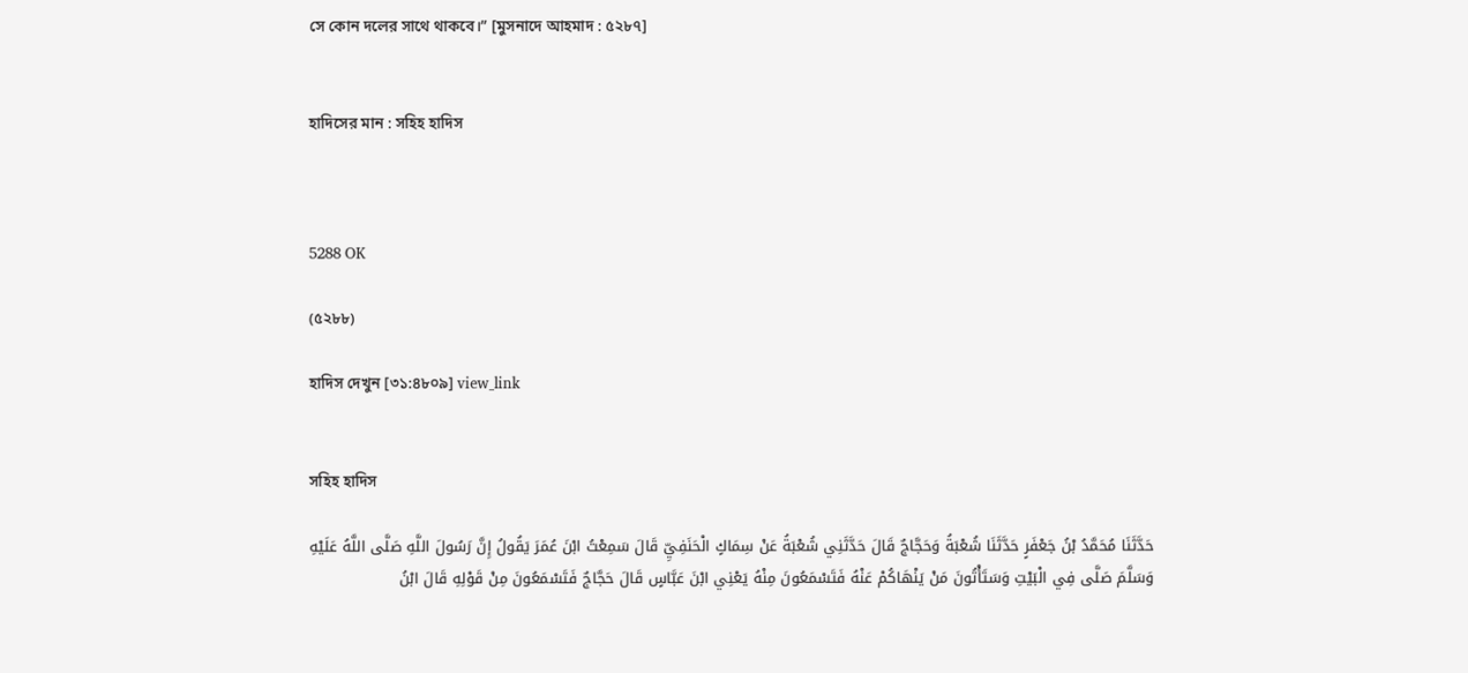সে কোন দলের সাথে থাকবে।” [মুসনাদে আহমাদ : ৫২৮৭]


হাদিসের মান : সহিহ হাদিস



5288 OK

(৫২৮৮)

হাদিস দেখুন [৩১:৪৮০৯] view_link


সহিহ হাদিস

حَدَّثَنَا مُحَمَّدُ بْنُ جَعْفَرٍ حَدَّثَنَا شُعْبَةُ وَحَجَّاجٌ قَالَ حَدَّثَنِي شُعْبَةُ عَنْ سِمَاكٍ الْحَنَفِيِّ قَالَ سَمِعْتُ ابْنَ عُمَرَ يَقُولُ إِنَّ رَسُولَ اللَّهِ صَلَّى اللَّهُ عَلَيْهِ وَسَلَّمَ صَلَّى فِي الْبَيْتِ وَسَتَأْتُونَ مَنْ يَنْهَاكُمْ عَنْهُ فَتَسْمَعُونَ مِنْهُ يَعْنِي ابْنَ عَبَّاسٍ قَالَ حَجَّاجٌ فَتَسْمَعُونَ مِنْ قَوْلِهِ قَالَ ابْنُ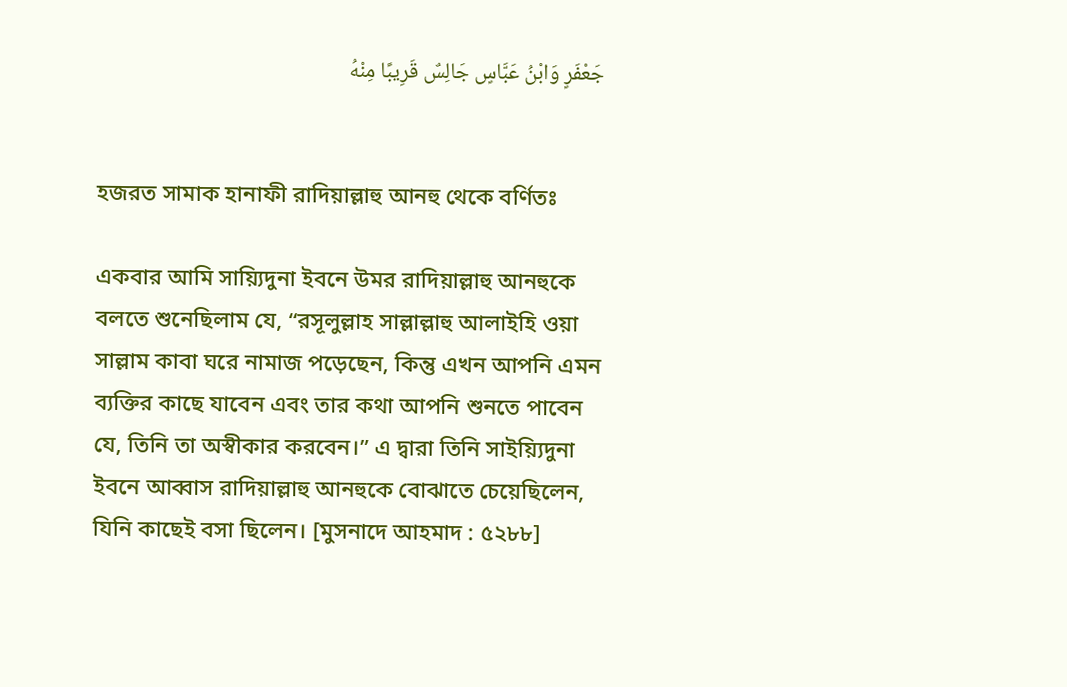جَعْفَرٍ وَابْنُ عَبَّاسٍ جَالِسٌ قَرِيبًا مِنْهُ


হজরত সামাক হানাফী রাদিয়াল্লাহু আনহু থেকে বর্ণিতঃ

একবার আমি সায়্যিদুনা ইবনে উমর রাদিয়াল্লাহু আনহুকে বলতে শুনেছিলাম যে, “রসূলুল্লাহ সাল্লাল্লাহু আলাইহি ওয়া সাল্লাম কাবা ঘরে নামাজ পড়েছেন, কিন্তু এখন আপনি এমন ব্যক্তির কাছে যাবেন এবং তার কথা আপনি শুনতে পাবেন যে, তিনি তা অস্বীকার করবেন।” এ দ্বারা তিনি সাইয়্যিদুনা ইবনে আব্বাস রাদিয়াল্লাহু আনহুকে বোঝাতে চেয়েছিলেন, যিনি কাছেই বসা ছিলেন। [মুসনাদে আহমাদ : ৫২৮৮]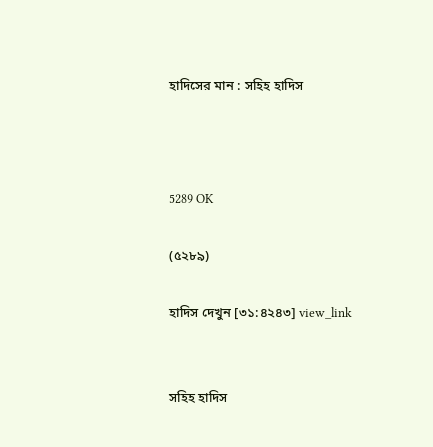হাদিসের মান : সহিহ হাদিস



5289 OK

(৫২৮৯)

হাদিস দেখুন [৩১:৪২৪৩] view_link


সহিহ হাদিস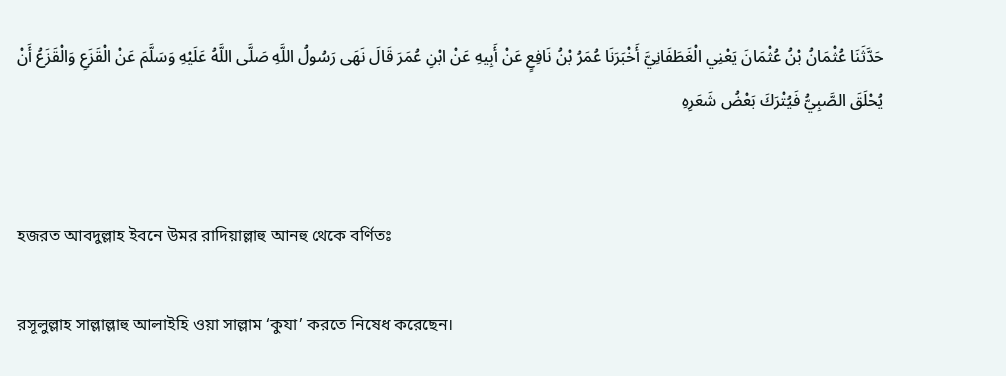حَدَّثَنَا عُثْمَانُ بْنُ عُثْمَانَ يَعْنِي الْغَطَفَانِيَّ أَخْبَرَنَا عُمَرُ بْنُ نَافِعٍ عَنْ أَبِيهِ عَنْ ابْنِ عُمَرَ قَالَ نَهَى رَسُولُ اللَّهِ صَلَّى اللَّهُ عَلَيْهِ وَسَلَّمَ عَنْ الْقَزَعِ وَالْقَزَعُ أَنْ يُحْلَقَ الصَّبِيُّ فَيُتْرَكَ بَعْضُ شَعَرِهِ


হজরত আবদুল্লাহ ইবনে উমর রাদিয়াল্লাহু আনহু থেকে বর্ণিতঃ

রসূলুল্লাহ সাল্লাল্লাহু আলাইহি ওয়া সাল্লাম ‘কুযা’ করতে নিষেধ করেছেন।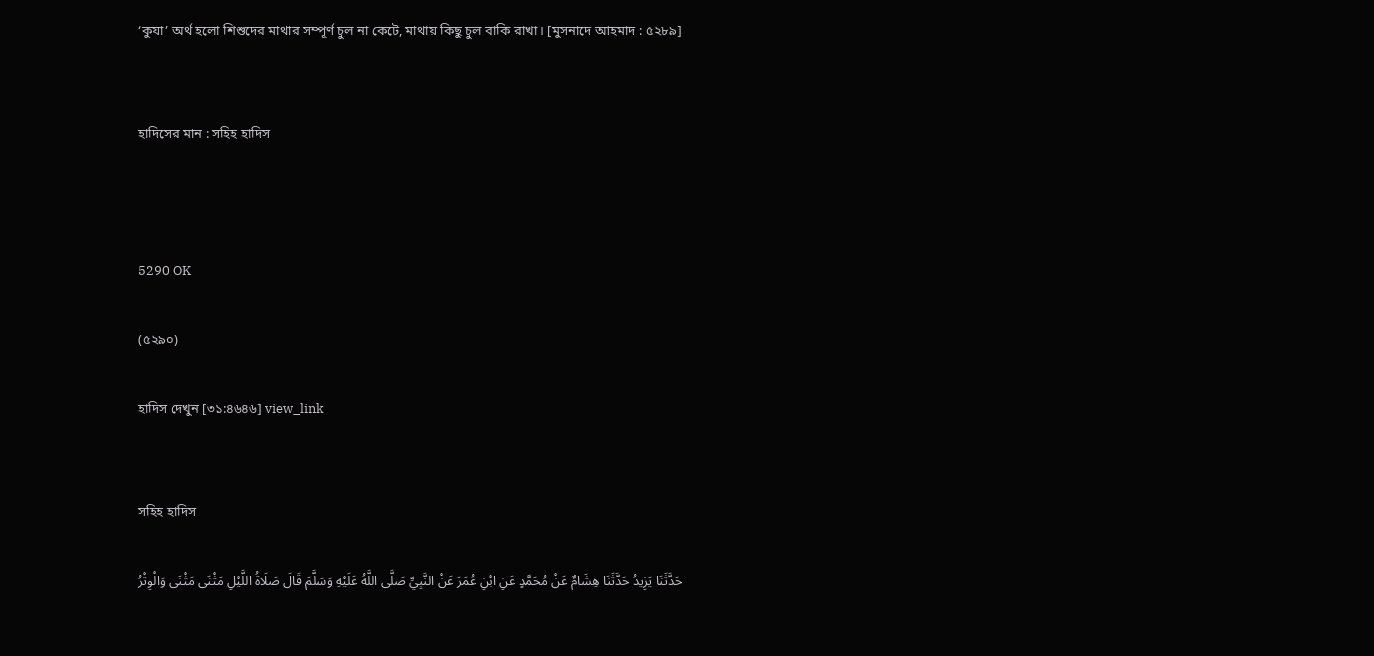‘কুযা’ অর্থ হলো শিশুদের মাথার সম্পূর্ণ চুল না কেটে, মাথায় কিছু চুল বাকি রাখা। [মুসনাদে আহমাদ : ৫২৮৯]


হাদিসের মান : সহিহ হাদিস



5290 OK

(৫২৯০)

হাদিস দেখুন [৩১:৪৬৪৬] view_link


সহিহ হাদিস

حَدَّثَنَا يَزِيدُ حَدَّثَنَا هِشَامٌ عَنْ مُحَمَّدٍ عَنِ ابْنِ عُمَرَ عَنْ النَّبِيِّ صَلَّى اللَّهُ عَلَيْهِ وَسَلَّمَ قَالَ صَلَاةُ اللَّيْلِ مَثْنَى مَثْنَى وَالْوِتْرُ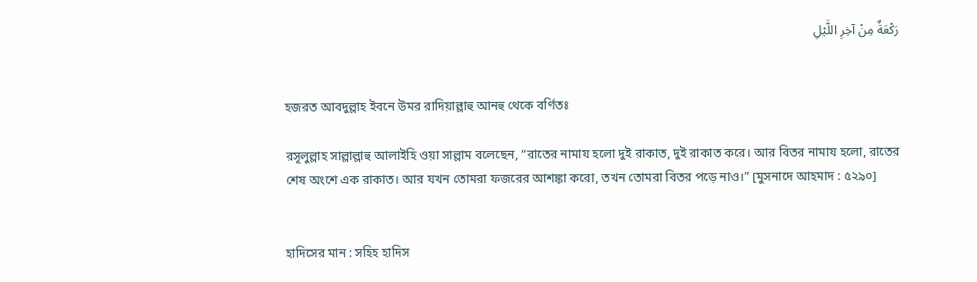رَكْعَةٌ مِنْ آخِرِ اللَّيْلِ


হজরত আবদুল্লাহ ইবনে উমর রাদিয়াল্লাহু আনহু থেকে বর্ণিতঃ

রসূলুল্লাহ সাল্লাল্লাহু আলাইহি ওয়া সাল্লাম বলেছেন, “রাতের নামায হলো দুই রাকাত, দুই রাকাত করে। আর বিতর নামায হলো, রাতের শেষ অংশে এক রাকাত। আর যখন তোমরা ফজরের আশঙ্কা করো, তখন তোমরা বিতর পড়ে নাও।” [মুসনাদে আহমাদ : ৫২৯০]


হাদিসের মান : সহিহ হাদিস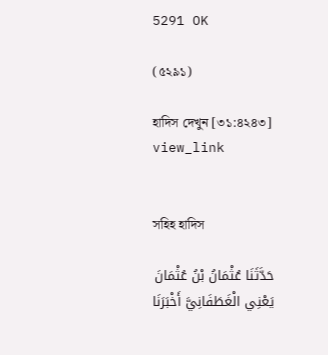5291 OK

(৫২৯১)

হাদিস দেখুন [৩১:৪২৪৩] view_link


সহিহ হাদিস

حَدَّثَنَا عُثْمَانُ بْنُ عُثْمَانَ يَعْنِي الْغَطَفَانِيَّ أَخْبَرَنَا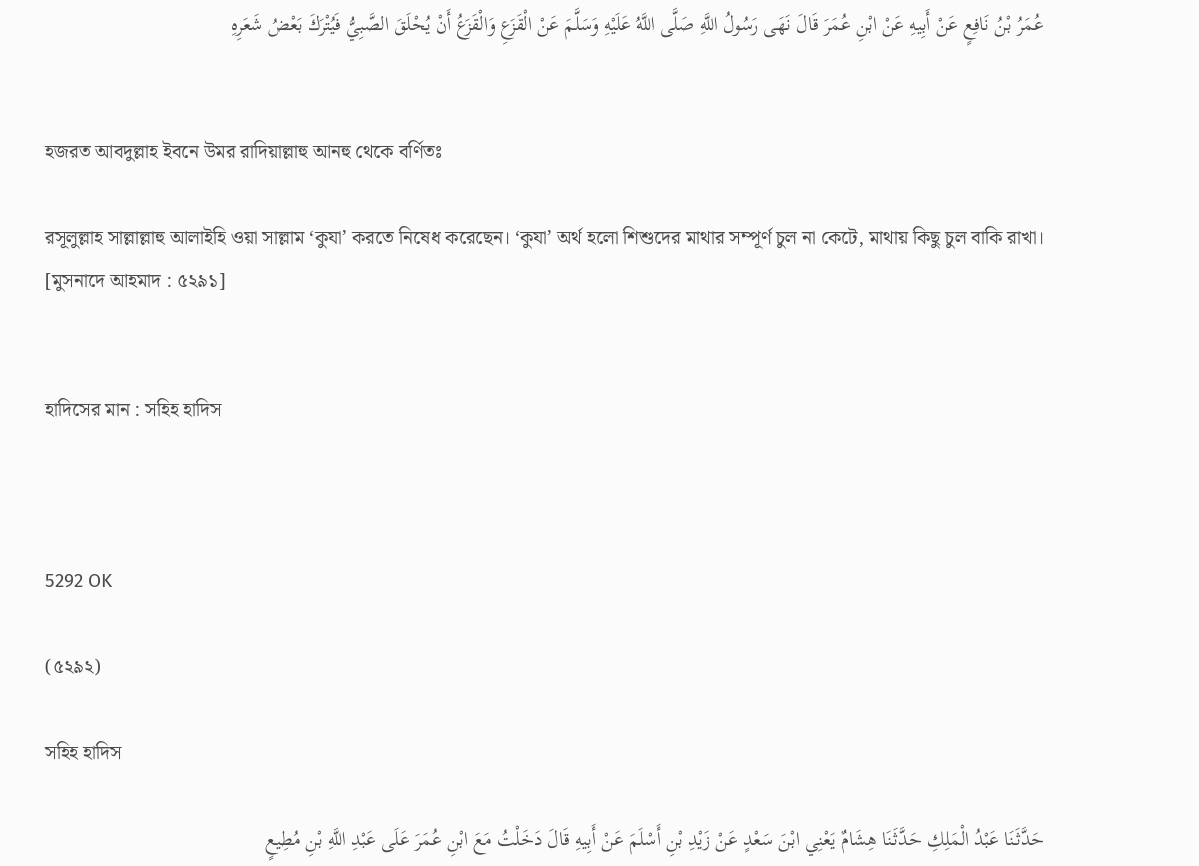عُمَرُ بْنُ نَافِعٍ عَنْ أَبِيهِ عَنْ ابْنِ عُمَرَ قَالَ نَهَى رَسُولُ اللَّهِ صَلَّى اللَّهُ عَلَيْهِ وَسَلَّمَ عَنْ الْقَزَعِ وَالْقَزَعُ أَنْ يُحْلَقَ الصَّبِيُّ فَيُتْرَكَ بَعْضُ شَعَرِهِ


হজরত আবদুল্লাহ ইবনে উমর রাদিয়াল্লাহু আনহু থেকে বর্ণিতঃ

রসূলুল্লাহ সাল্লাল্লাহু আলাইহি ওয়া সাল্লাম ‘কুযা’ করতে নিষেধ করেছেন। ‘কুযা’ অর্থ হলো শিশুদের মাথার সম্পূর্ণ চুল না কেটে, মাথায় কিছু চুল বাকি রাখা। [মুসনাদে আহমাদ : ৫২৯১]


হাদিসের মান : সহিহ হাদিস



5292 OK

(৫২৯২)

সহিহ হাদিস

حَدَّثَنَا عَبْدُ الْمَلِكِ حَدَّثَنَا هِشَامٌ يَعْنِي ابْنَ سَعْدٍ عَنْ زَيْدِ بْنِ أَسْلَمَ عَنْ أَبِيهِ قَالَ دَخَلْتُ مَعَ ابْنِ عُمَرَ عَلَى عَبْدِ اللَّهِ بْنِ مُطِيعٍ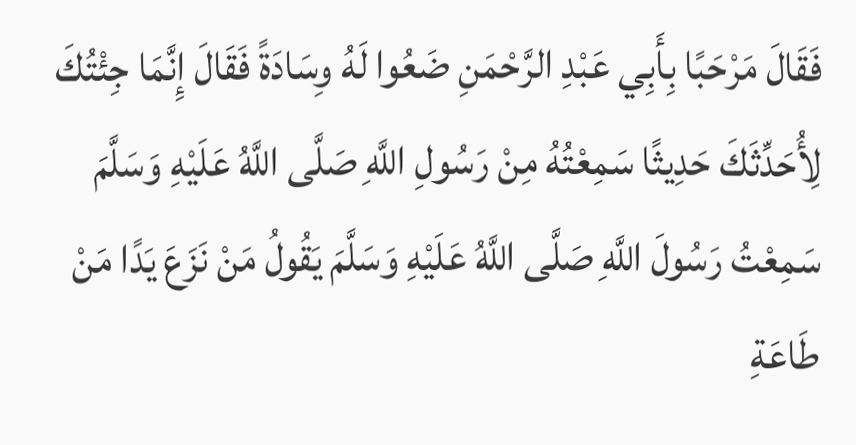فَقَالَ مَرْحَبًا بِأَبِي عَبْدِ الرَّحْمَنِ ضَعُوا لَهُ وِسَادَةً فَقَالَ إِنَّمَا جِئْتُكَ لِأُحَدِّثَكَ حَدِيثًا سَمِعْتُهُ مِنْ رَسُولِ اللَّهِ صَلَّى اللَّهُ عَلَيْهِ وَسَلَّمَ سَمِعْتُ رَسُولَ اللَّهِ صَلَّى اللَّهُ عَلَيْهِ وَسَلَّمَ يَقُولُ مَنْ نَزَعَ يَدًا مَنْ طَاعَةِ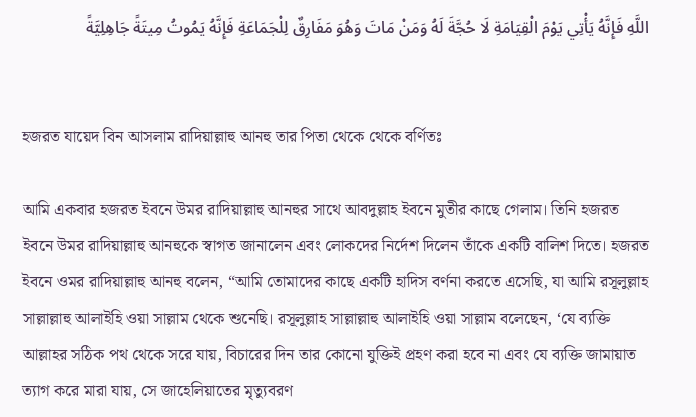اللَّهِ فَإِنَّهُ يَأْتِي يَوْمَ الْقِيَامَةِ لَا حُجَّةَ لَهُ وَمَنْ مَاتَ وَهُوَ مَفَارِقٌ لِلْجَمَاعَةِ فَإِنَّهُ يَمُوتُ مِيتَةً جَاهِلِيَّةً


হজরত যায়েদ বিন আসলাম রাদিয়াল্লাহু আনহু তার পিতা থেকে থেকে বর্ণিতঃ

আমি একবার হজরত ইবনে উমর রাদিয়াল্লাহু আনহুর সাথে আবদুল্লাহ ইবনে মুতীর কাছে গেলাম। তিনি হজরত ইবনে উমর রাদিয়াল্লাহু আনহুকে স্বাগত জানালেন এবং লোকদের নির্দেশ দিলেন তাঁকে একটি বালিশ দিতে। হজরত ইবনে ওমর রাদিয়াল্লাহু আনহু বলেন, “আমি তোমাদের কাছে একটি হাদিস বর্ণনা করতে এসেছি, যা আমি রসূলুল্লাহ সাল্লাল্লাহু আলাইহি ওয়া সাল্লাম থেকে শুনেছি। রসূলুল্লাহ সাল্লাল্লাহু আলাইহি ওয়া সাল্লাম বলেছেন, ‘যে ব্যক্তি আল্লাহর সঠিক পথ থেকে সরে যায়, বিচারের দিন তার কোনো যুক্তিই প্রহণ করা হবে না এবং যে ব্যক্তি জামায়াত ত্যাগ করে মারা যায়, সে জাহেলিয়াতের মৃত্যুবরণ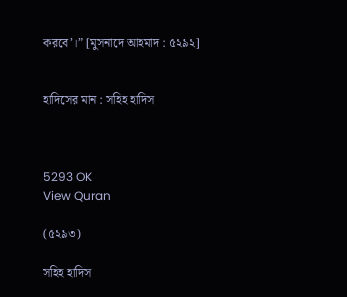করবে’।” [মুসনাদে আহমাদ : ৫২৯২]


হাদিসের মান : সহিহ হাদিস



5293 OK
View Quran

(৫২৯৩)

সহিহ হাদিস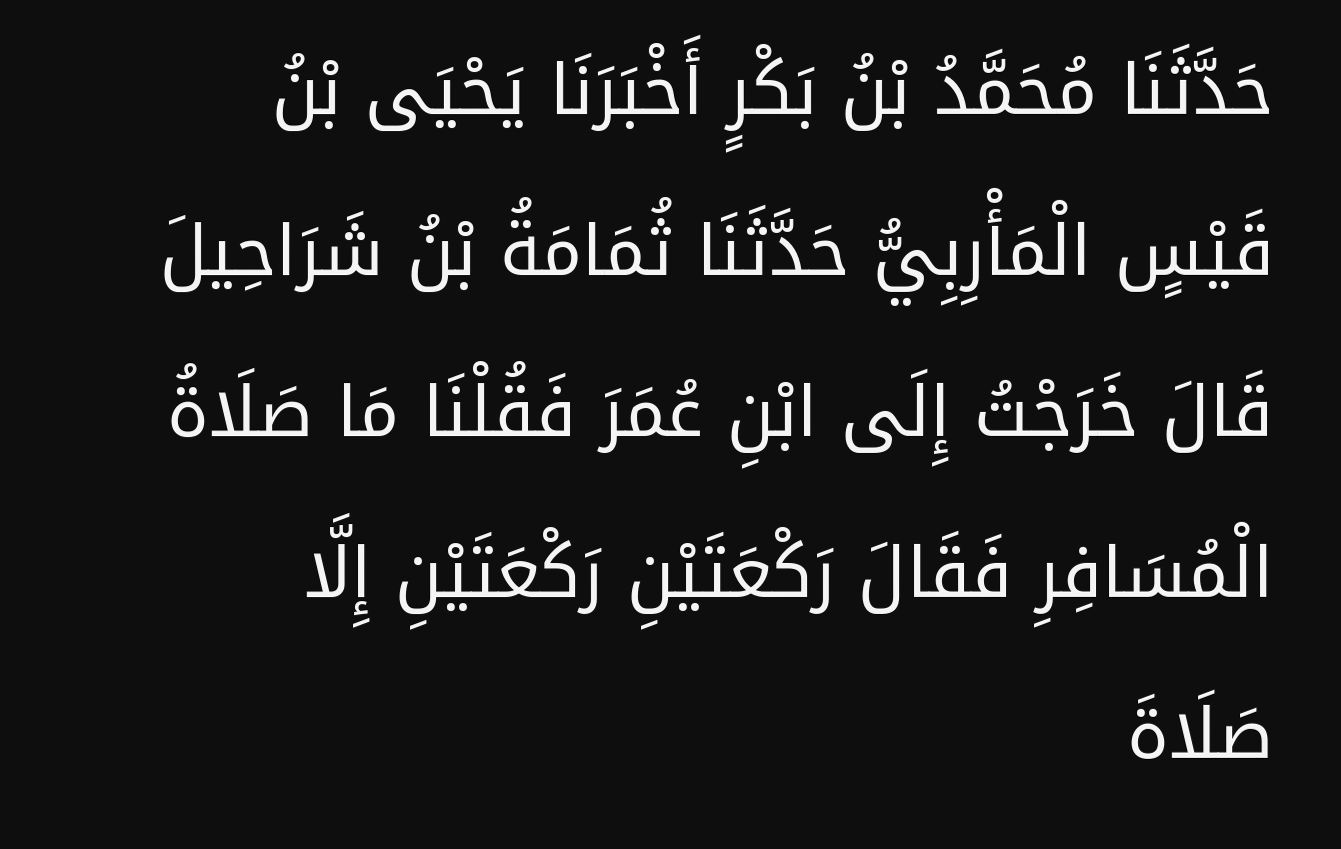حَدَّثَنَا مُحَمَّدُ بْنُ بَكْرٍ أَخْبَرَنَا يَحْيَى بْنُ قَيْسٍ الْمَأْرِبِيُّ حَدَّثَنَا ثُمَامَةُ بْنُ شَرَاحِيلَ قَالَ خَرَجْتُ إِلَى ابْنِ عُمَرَ فَقُلْنَا مَا صَلَاةُ الْمُسَافِرِ فَقَالَ رَكْعَتَيْنِ رَكْعَتَيْنِ إِلَّا صَلَاةَ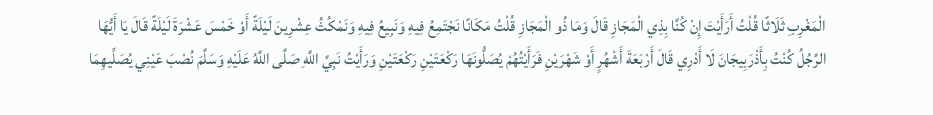الْمَغْرِبِ ثَلَاثًا قُلْتُ أَرَأَيْتَ إِنْ كُنَّا بِذِي الْمَجَازِ قَالَ وَمَا ذُو الْمَجَازِ قُلْتُ مَكَانًا نَجْتَمِعُ فِيهِ وَنَبِيعُ فِيهِ وَنَمْكُثُ عِشْرِينَ لَيْلَةً أَوْ خَمْسَ عَشْرَةَ لَيْلَةً قَالَ يَا أَيُّهَا الرَّجُلُ كُنْتُ بِأَذْرَبِيجَانَ لَا أَدْرِي قَالَ أَرْبَعَةَ أَشْهُرٍ أَوْ شَهْرَيْنِ فَرَأَيْتُهُمْ يُصَلُّونَهَا رَكْعَتَيْنِ رَكْعَتَيْنِ وَرَأَيْتُ نَبِيَّ اللَّهِ صَلَّى اللَّهُ عَلَيْهِ وَسَلَّمَ نُصْبَ عَيْنِي يُصَلِّيهِمَا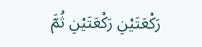رَكْعَتَيْنِ رَكْعَتَيْنِ ثُمَّ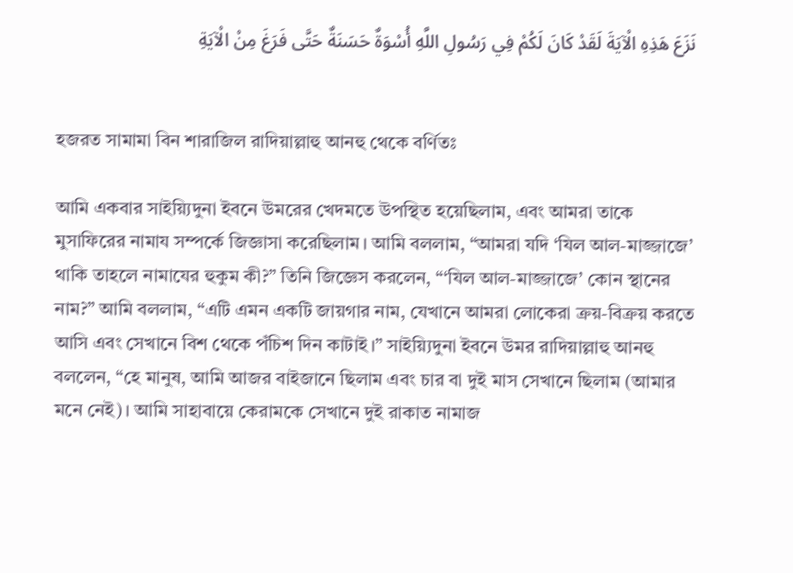نَزَعَ هَذِهِ الْآيَةَ لَقَدْ كَانَ لَكُمْ فِي رَسُولِ اللَّهِ أُسْوَةٌ حَسَنَةٌ حَتَّى فَرَغَ مِنْ الْآيَةِ


হজরত সামামা বিন শারাজিল রাদিয়াল্লাহু আনহু থেকে বর্ণিতঃ

আমি একবার সাইয়্যিদুনা ইবনে উমরের খেদমতে উপস্থিত হয়েছিলাম, এবং আমরা তাকে মুসাফিরের নামায সম্পর্কে জিজ্ঞাসা করেছিলাম। আমি বললাম, “আমরা যদি ‘যিল আল-মাজ্জাজে’ থাকি তাহলে নামাযের হুকুম কী?” তিনি জিজ্ঞেস করলেন, “‘যিল আল-মাজ্জাজে’ কোন স্থানের নাম?” আমি বললাম, “এটি এমন একটি জায়গার নাম, যেখানে আমরা লোকেরা ক্রয়-বিক্রয় করতে আসি এবং সেখানে বিশ থেকে পঁচিশ দিন কাটাই।” সাইয়্যিদুনা ইবনে উমর রাদিয়াল্লাহু আনহু বললেন, “হে মানুষ, আমি আজর বাইজানে ছিলাম এবং চার বা দুই মাস সেখানে ছিলাম (আমার মনে নেই)। আমি সাহাবায়ে কেরামকে সেখানে দুই রাকাত নামাজ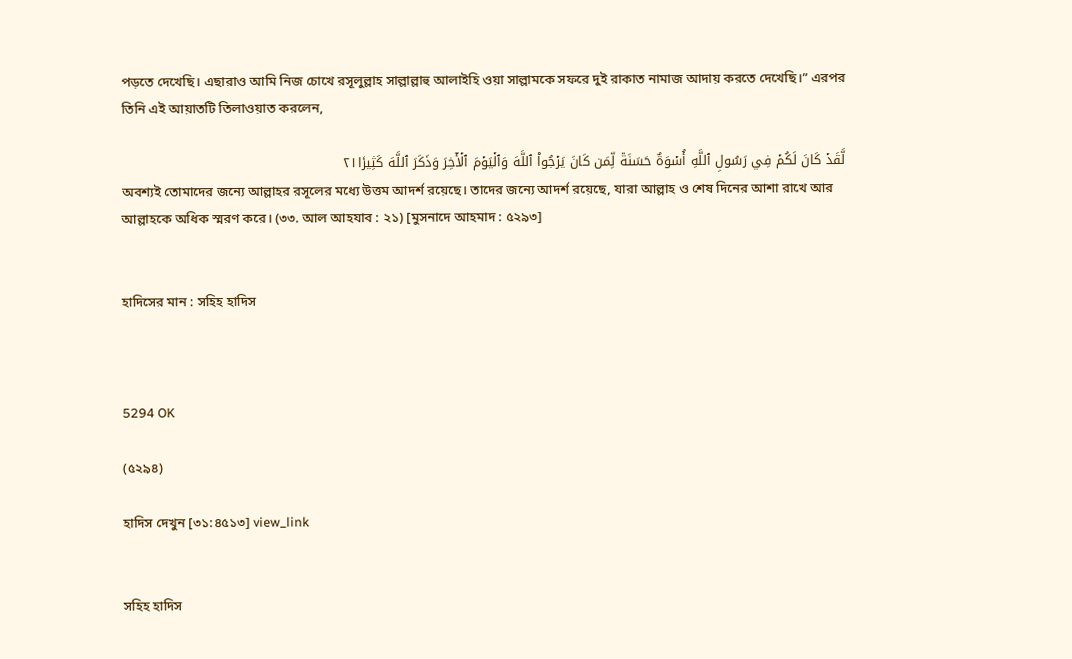পড়তে দেখেছি। এছারাও আমি নিজ চোখে রসূলুল্লাহ সাল্লাল্লাহু আলাইহি ওয়া সাল্লামকে সফরে দুই রাকাত নামাজ আদায় করতে দেখেছি।” এরপর তিনি এই আয়াতটি তিলাওয়াত করলেন,

لَّقَدۡ كَانَ لَكُمۡ فِي رَسُولِ ٱللَّهِ أُسۡوَةٌ حَسَنَةٞ لِّمَن كَانَ يَرۡجُواْ ٱللَّهَ وَٱلۡيَوۡمَ ٱلۡأٓخِرَ وَذَكَرَ ٱللَّهَ كَثِيرٗا٢١
অবশ্যই তোমাদের জন্যে আল্লাহর রসূলের মধ্যে উত্তম আদর্শ রয়েছে। তাদের জন্যে আদর্শ রয়েছে, যারা আল্লাহ ও শেষ দিনের আশা রাখে আর আল্লাহকে অধিক স্মরণ করে। (৩৩. আল আহযাব : ২১) [মুসনাদে আহমাদ : ৫২৯৩]


হাদিসের মান : সহিহ হাদিস



5294 OK

(৫২৯৪)

হাদিস দেখুন [৩১:৪৫১৩] view_link


সহিহ হাদিস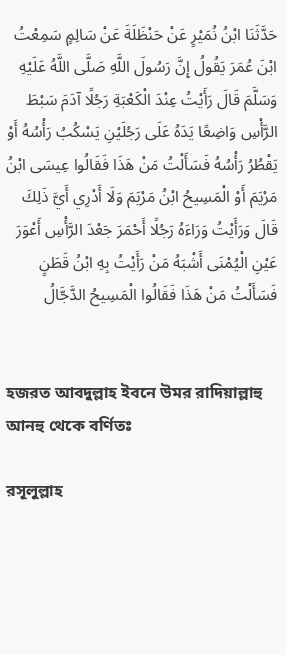حَدَّثَنَا ابْنُ نُمَيْرٍ عَنْ حَنْظَلَةَ عَنْ سَالِمٍ سَمِعْتُ ابْنَ عُمَرَ يَقُولُ إِنَّ رَسُولَ اللَّهِ صَلَّى اللَّهُ عَلَيْهِ وَسَلَّمَ قَالَ رَأَيْتُ عِنْدَ الْكَعْبَةِ رَجُلًا آدَمَ سَبْطَ الرَّأْسِ وَاضِعًا يَدَهُ عَلَى رَجُلَيْنِ يَسْكُبُ رَأْسُهُ أَوْ يَقْطُرُ رَأْسُهُ فَسَأَلْتُ مَنْ هَذَا فَقَالُوا عِيسَى ابْنُ مَرْيَمَ أَوْ الْمَسِيحُ ابْنُ مَرْيَمَ وَلَا أَدْرِي أَيَّ ذَلِكَ قَالَ وَرَأَيْتُ وَرَاءَهُ رَجُلًا أَحْمَرَ جَعْدَ الرَّأْسِ أَعْوَرَ عَيْنِ الْيُمْنَى أَشْبَهُ مَنْ رَأَيْتُ بِهِ ابْنُ قَطَنٍ فَسَأَلْتُ مَنْ هَذَا فَقَالُوا الْمَسِيحُ الدَّجَّالُ


হজরত আবদুল্লাহ ইবনে উমর রাদিয়াল্লাহু আনহু থেকে বর্ণিতঃ

রসূলুল্লাহ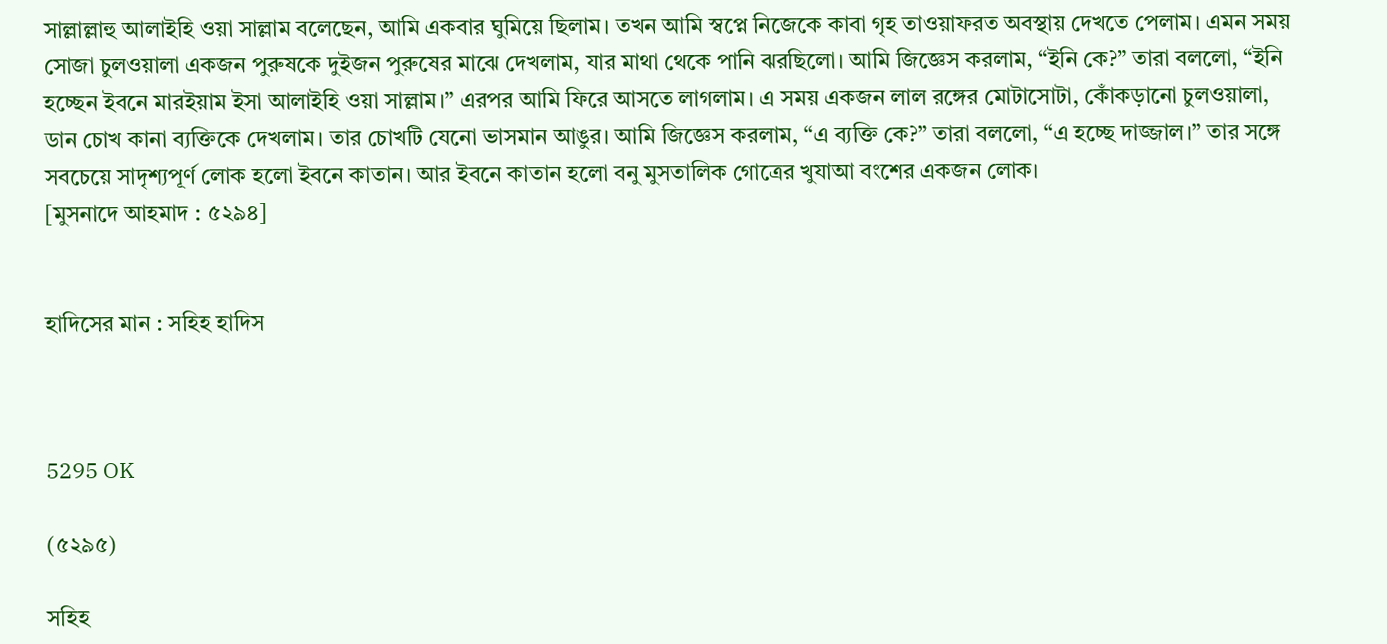সাল্লাল্লাহু আলাইহি ওয়া সাল্লাম বলেছেন, আমি একবার ঘুমিয়ে ছিলাম। তখন আমি স্বপ্নে নিজেকে কাবা গৃহ তাওয়াফরত অবস্থায় দেখতে পেলাম। এমন সময় সোজা চুলওয়ালা একজন পুরুষকে দুইজন পুরুষের মাঝে দেখলাম, যার মাথা থেকে পানি ঝরছিলো। আমি জিজ্ঞেস করলাম, “ইনি কে?” তারা বললো, “ইনি হচ্ছেন ইবনে মারইয়াম ইসা আলাইহি ওয়া সাল্লাম।” এরপর আমি ফিরে আসতে লাগলাম। এ সময় একজন লাল রঙ্গের মোটাসোটা, কোঁকড়ানো চুলওয়ালা, ডান চোখ কানা ব্যক্তিকে দেখলাম। তার চোখটি যেনো ভাসমান আঙুর। আমি জিজ্ঞেস করলাম, “এ ব্যক্তি কে?” তারা বললো, “এ হচ্ছে দাজ্জাল।” তার সঙ্গে সবচেয়ে সাদৃশ্যপূর্ণ লোক হলো ইবনে কাতান। আর ইবনে কাতান হলো বনু মুসতালিক গোত্রের খুযাআ বংশের একজন লোক।
[মুসনাদে আহমাদ : ৫২৯৪]


হাদিসের মান : সহিহ হাদিস



5295 OK

(৫২৯৫)

সহিহ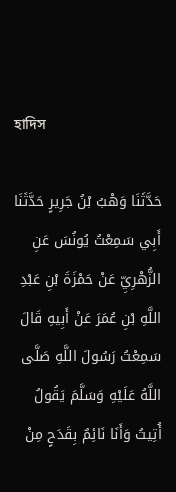হাদিস

حَدَّثَنَا وَهْبُ بْنُ جَرِيرٍ حَدَّثَنَا أَبِي سَمِعْتُ يُونُسَ عَنِ الزُّهْرِيِّ عَنْ حَمْزَةَ بْنِ عَبْدِ اللَّهِ بْنِ عُمَرَ عَنْ أَبِيهِ قَالَ سَمِعْتُ رَسُولَ اللَّهِ صَلَّى اللَّهُ عَلَيْهِ وَسَلَّمَ يَقُولُ أُتِيتُ وَأَنَا نَائِمٌ بِقَدَحٍ مِنْ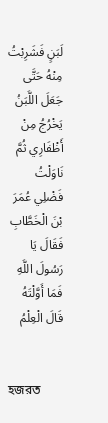لَبَنٍ فَشَرِبْتُ مِنْهُ حَتَّى جَعَلَ اللَّبَنُ يَخْرُجُ مِنْ أَظْفَارِي ثُمَّ نَاوَلْتُ فَضْلِي عُمَرَ بْنَ الْخَطَّابِ فَقَالَ يَا رَسُولَ اللَّهِ فَمَا أَوَّلْتَهُ قَالَ الْعِلْمُ


হজরত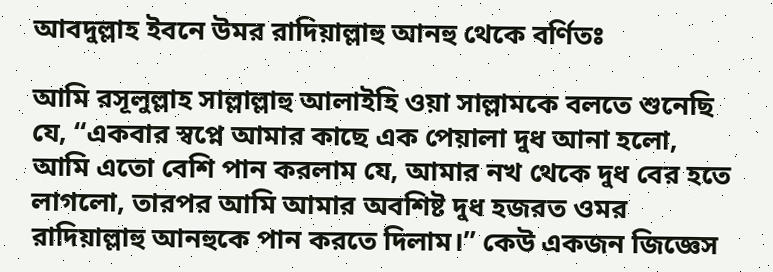আবদুল্লাহ ইবনে উমর রাদিয়াল্লাহু আনহু থেকে বর্ণিতঃ

আমি রসূলুল্লাহ সাল্লাল্লাহু আলাইহি ওয়া সাল্লামকে বলতে শুনেছি যে, “একবার স্বপ্নে আমার কাছে এক পেয়ালা দুধ আনা হলো, আমি এতো বেশি পান করলাম যে, আমার নখ থেকে দুধ বের হতে লাগলো, তারপর আমি আমার অবশিষ্ট দুধ হজরত ওমর রাদিয়াল্লাহু আনহুকে পান করতে দিলাম।” কেউ একজন জিজ্ঞেস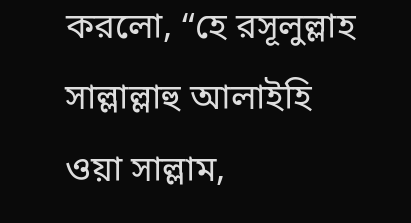করলো, “হে রসূলুল্লাহ সাল্লাল্লাহু আলাইহি ওয়া সাল্লাম,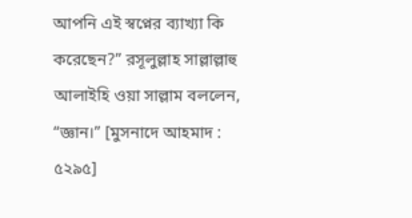আপনি এই স্বপ্নের ব্যাখ্যা কি করেছেন?” রসূলুল্লাহ সাল্লাল্লাহু আলাইহি ওয়া সাল্লাম বললেন, “জ্ঞান।” [মুসনাদে আহমাদ : ৫২৯৫]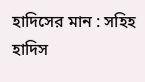হাদিসের মান : সহিহ হাদিস